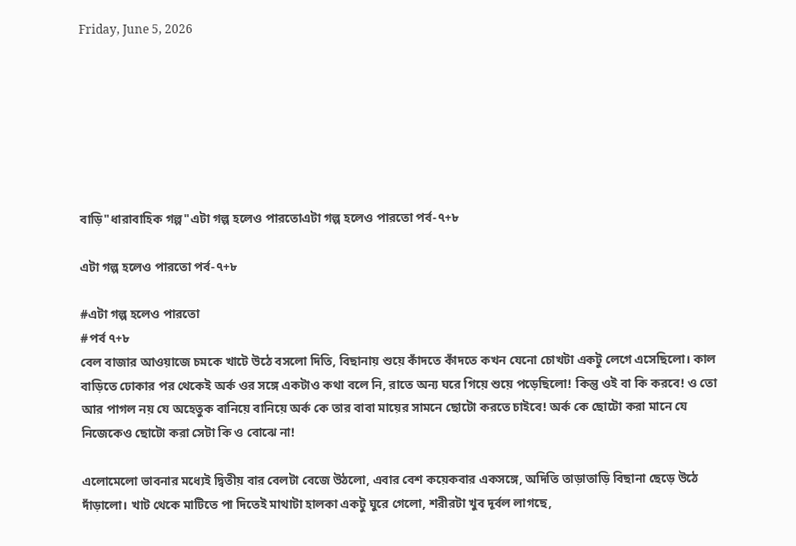Friday, June 5, 2026







বাড়ি"ধারাবাহিক গল্প"এটা গল্প হলেও পারতোএটা গল্প হলেও পারতো পর্ব-৭+৮

এটা গল্প হলেও পারতো পর্ব-৭+৮

#এটা গল্প হলেও পারতো
#পর্ব ৭+৮
বেল বাজার আওয়াজে চমকে খাটে উঠে বসলো দিতি, বিছানায় শুয়ে কাঁদতে কাঁদতে কখন যেনো চোখটা একটু লেগে এসেছিলো। কাল বাড়িতে ঢোকার পর থেকেই অর্ক ওর সঙ্গে একটাও কথা বলে নি, রাতে অন্য ঘরে গিয়ে শুয়ে পড়েছিলো! কিন্তু ওই বা কি করবে! ও তো আর পাগল নয় যে অহেতুক বানিয়ে বানিয়ে অর্ক কে তার বাবা মায়ের সামনে ছোটো করতে চাইবে! অর্ক কে ছোটো করা মানে যে নিজেকেও ছোটো করা সেটা কি ও বোঝে না!

এলোমেলো ভাবনার মধ্যেই দ্বিতীয় বার বেলটা বেজে উঠলো, এবার বেশ কয়েকবার একসঙ্গে, অদিতি তাড়াতাড়ি বিছানা ছেড়ে উঠে দাঁড়ালো। খাট থেকে মাটিতে পা দিতেই মাথাটা হালকা একটু ঘুরে গেলো, শরীরটা খুব দূর্বল লাগছে,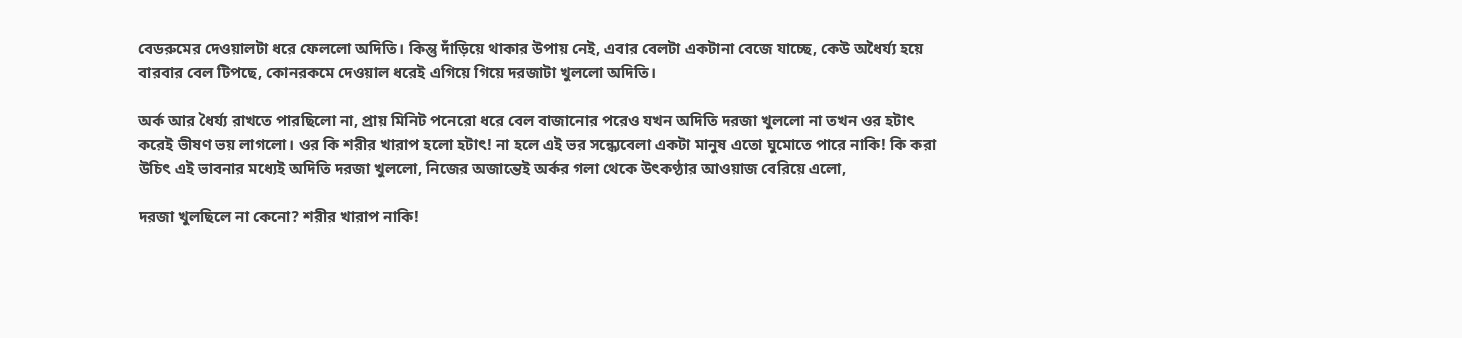বেডরুমের দেওয়ালটা ধরে ফেললো অদিতি। কিন্তু দাঁড়িয়ে থাকার উপায় নেই, এবার বেলটা একটানা বেজে যাচ্ছে, কেউ অধৈর্য্য হয়ে বারবার বেল টিপছে, কোনরকমে দেওয়াল ধরেই এগিয়ে গিয়ে দরজাটা খুললো অদিতি।

অর্ক আর ধৈর্য্য রাখতে পারছিলো না, প্রায় মিনিট পনেরো ধরে বেল বাজানোর পরেও যখন অদিতি দরজা খুললো না তখন ওর হটাৎ করেই ভীষণ ভয় লাগলো। ওর কি শরীর খারাপ হলো হটাৎ! না হলে এই ভর সন্ধ্যেবেলা একটা মানুষ এতো ঘুমোতে পারে নাকি! কি করা উচিৎ এই ভাবনার মধ্যেই অদিতি দরজা খুললো, নিজের অজান্তেই অর্কর গলা থেকে উৎকণ্ঠার আওয়াজ বেরিয়ে এলো,

দরজা খুলছিলে না কেনো? শরীর খারাপ নাকি!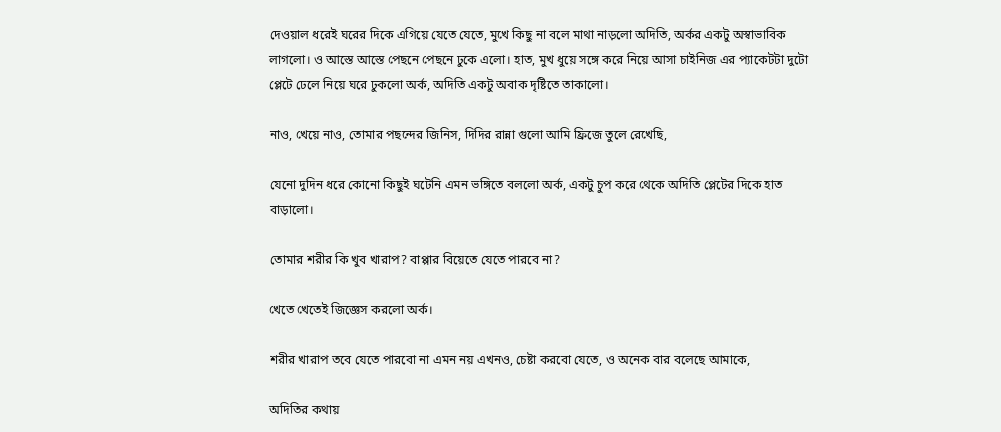দেওয়াল ধরেই ঘরের দিকে এগিয়ে যেতে যেতে, মুখে কিছু না বলে মাথা নাড়লো অদিতি, অর্কর একটু অস্বাভাবিক লাগলো। ও আস্তে আস্তে পেছনে পেছনে ঢুকে এলো। হাত, মুখ ধুয়ে সঙ্গে করে নিয়ে আসা চাইনিজ এর প্যাকেটটা দুটো প্লেটে ঢেলে নিয়ে ঘরে ঢুকলো অর্ক, অদিতি একটু অবাক দৃষ্টিতে তাকালো।

নাও, খেয়ে নাও, তোমার পছন্দের জিনিস, দিদির রান্না গুলো আমি ফ্রিজে তুলে রেখেছি,

যেনো দুদিন ধরে কোনো কিছুই ঘটেনি এমন ভঙ্গিতে বললো অর্ক, একটু চুপ করে থেকে অদিতি প্লেটের দিকে হাত বাড়ালো।

তোমার শরীর কি খুব খারাপ? বাপ্পার বিয়েতে যেতে পারবে না?

খেতে খেতেই জিজ্ঞেস করলো অর্ক।

শরীর খারাপ তবে যেতে পারবো না এমন নয় এখনও, চেষ্টা করবো যেতে, ও অনেক বার বলেছে আমাকে,

অদিতির কথায়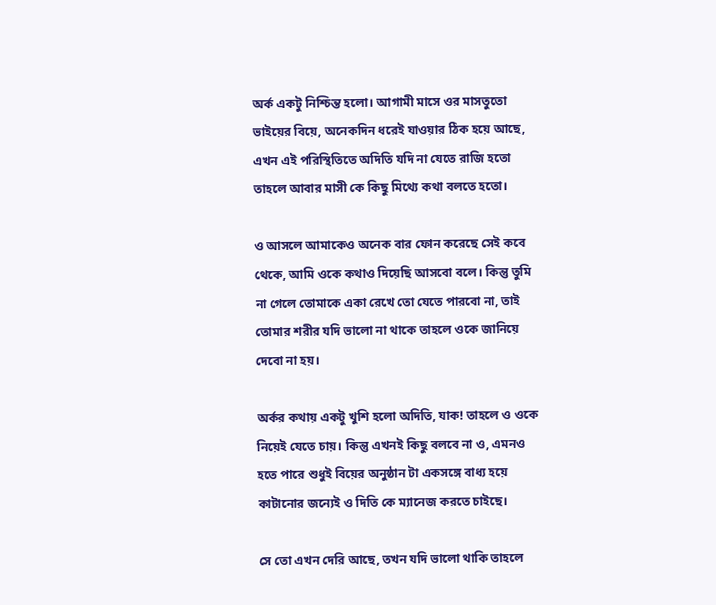অর্ক একটু নিশ্চিন্ত হলো। আগামী মাসে ওর মাসতুতো ভাইয়ের বিয়ে, অনেকদিন ধরেই যাওয়ার ঠিক হয়ে আছে, এখন এই পরিস্থিতিতে অদিতি যদি না যেতে রাজি হতো তাহলে আবার মাসী কে কিছু মিথ্যে কথা বলতে হতো।

ও আসলে আমাকেও অনেক বার ফোন করেছে সেই কবে থেকে, আমি ওকে কথাও দিয়েছি আসবো বলে। কিন্তু তুমি না গেলে তোমাকে একা রেখে তো যেতে পারবো না, তাই তোমার শরীর যদি ভালো না থাকে তাহলে ওকে জানিয়ে দেবো না হয়।

অর্কর কথায় একটু খুশি হলো অদিতি, যাক! তাহলে ও ওকে নিয়েই যেতে চায়। কিন্তু এখনই কিছু বলবে না ও, এমনও হতে পারে শুধুই বিয়ের অনুষ্ঠান টা একসঙ্গে বাধ্য হয়ে কাটানোর জন্যেই ও দিতি কে ম্যানেজ করতে চাইছে।

সে তো এখন দেরি আছে, তখন যদি ভালো থাকি তাহলে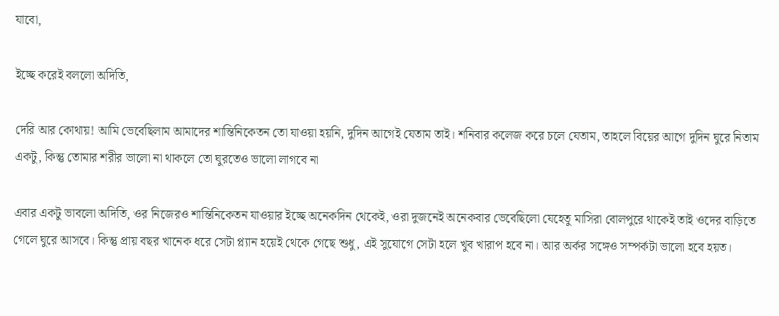যাবো,

ইচ্ছে করেই বললো অদিতি,

দেরি আর কোথায়! আমি ভেবেছিলাম আমাদের শান্তিনিকেতন তো যাওয়া হয়নি, দুদিন আগেই যেতাম তাই। শনিবার কলেজ করে চলে যেতাম, তাহলে বিয়ের আগে দুদিন ঘুরে নিতাম একটু, কিন্তু তোমার শরীর ভালো না থাকলে তো ঘুরতেও ভালো লাগবে না

এবার একটু ভাবলো অদিতি, ওর নিজেরও শান্তিনিকেতন যাওয়ার ইচ্ছে অনেকদিন থেকেই, ওরা দুজনেই অনেকবার ভেবেছিলো যেহেতু মাসিরা বোলপুরে থাকেই তাই ওদের বাড়িতে গেলে ঘুরে আসবে। কিন্তু প্রায় বছর খানেক ধরে সেটা প্ল্যান হয়েই থেকে গেছে শুধু, এই সুযোগে সেটা হলে খুব খারাপ হবে না। আর অর্কর সঙ্গেও সম্পর্কটা ভালো হবে হয়ত।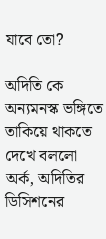যাবে তো?

অদিতি কে অন্যমনস্ক ভঙ্গিতে তাকিয়ে থাকতে দেখে বললো অর্ক, অদিতির ডিসিশনের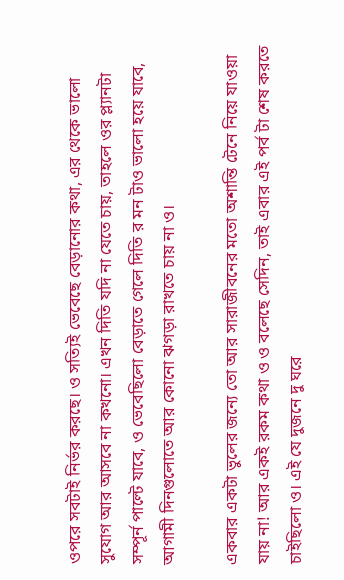ওপরে সবটাই নির্ভর করছে। ও সত্যিই ভেবেছে বেড়ানোর কথা, এর থেকে ভালো সুযোগ আর আসবে না কখনো। এখন দিতি যদি না যেতে চায়, তাহলে ওর প্ল্যানটা সম্পূর্ন পাল্টে যাবে, ও ভেবেছিলো বেড়াতে গেলে দিতি র মন টাও ভালো হয়ে যাবে, আগামী দিনগুলোতে আর কোনো ঝগড়া রাখতে চায় না ও।

একবার একটা ভুলের জন্যে তো আর সারাজীবনের মতো অশান্তি টেনে নিয়ে যাওয়া যায় না! আর একই রকম কথা ও ও বলেছে সেদিন, তাই এবার এই পর্ব টা শেষ করতে চাইছিলো ও। এই যে দুজনে দু ঘরে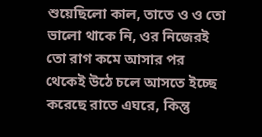শুয়েছিলো কাল, তাতে ও ও তো ভালো থাকে নি, ওর নিজেরই তো রাগ কমে আসার পর থেকেই উঠে চলে আসতে ইচ্ছে করেছে রাতে এঘরে, কিন্তু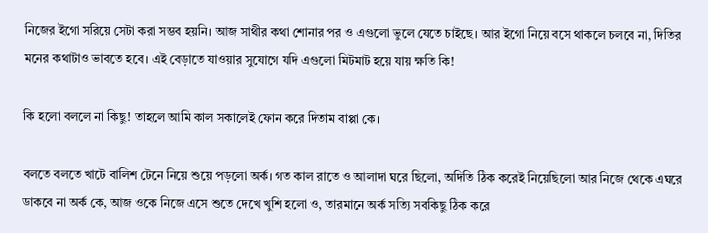নিজের ইগো সরিয়ে সেটা করা সম্ভব হয়নি। আজ সাথীর কথা শোনার পর ও এগুলো ভুলে যেতে চাইছে। আর ইগো নিয়ে বসে থাকলে চলবে না, দিতির মনের কথাটাও ভাবতে হবে। এই বেড়াতে যাওয়ার সুযোগে যদি এগুলো মিটমাট হয়ে যায় ক্ষতি কি!

কি হলো বললে না কিছু! তাহলে আমি কাল সকালেই ফোন করে দিতাম বাপ্পা কে।

বলতে বলতে খাটে বালিশ টেনে নিয়ে শুয়ে পড়লো অর্ক। গত কাল রাতে ও আলাদা ঘরে ছিলো, অদিতি ঠিক করেই নিয়েছিলো আর নিজে থেকে এঘরে ডাকবে না অর্ক কে, আজ ওকে নিজে এসে শুতে দেখে খুশি হলো ও, তারমানে অর্ক সত্যি সবকিছু ঠিক করে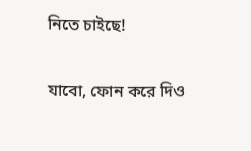নিতে চাইছে!

যাবো, ফোন করে দিও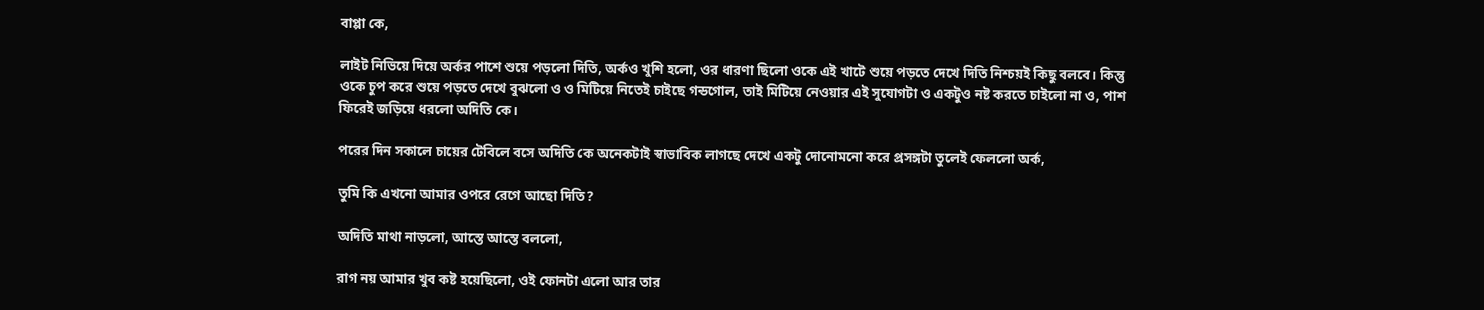বাপ্পা কে,

লাইট নিভিয়ে দিয়ে অর্কর পাশে শুয়ে পড়লো দিতি, অর্কও খুশি হলো, ওর ধারণা ছিলো ওকে এই খাটে শুয়ে পড়তে দেখে দিতি নিশ্চয়ই কিছু বলবে। কিন্তু ওকে চুপ করে শুয়ে পড়তে দেখে বুঝলো ও ও মিটিয়ে নিতেই চাইছে গন্ডগোল, তাই মিটিয়ে নেওয়ার এই সুযোগটা ও একটুও নষ্ট করতে চাইলো না ও, পাশ ফিরেই জড়িয়ে ধরলো অদিতি কে।

পরের দিন সকালে চায়ের টেবিলে বসে অদিতি কে অনেকটাই স্বাভাবিক লাগছে দেখে একটু দোনোমনো করে প্রসঙ্গটা তুলেই ফেললো অর্ক,

তুমি কি এখনো আমার ওপরে রেগে আছো দিতি?

অদিতি মাথা নাড়লো, আস্তে আস্তে বললো,

রাগ নয় আমার খুব কষ্ট হয়েছিলো, ওই ফোনটা এলো আর তার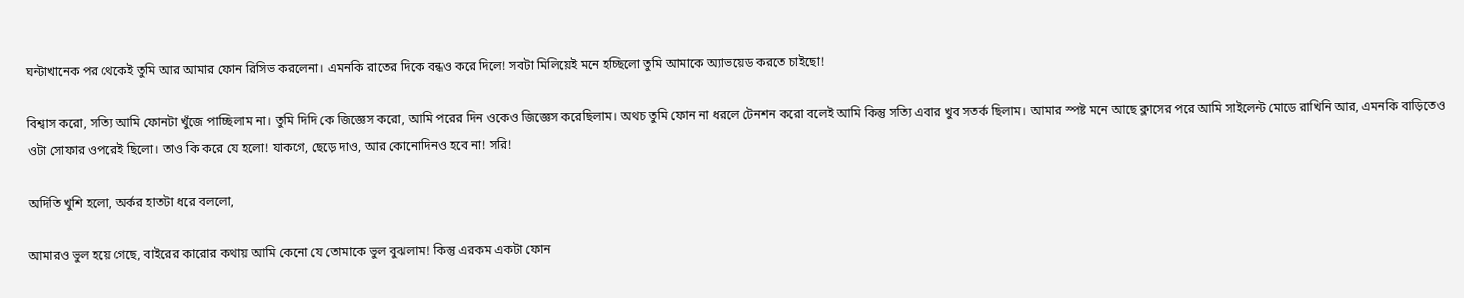ঘন্টাখানেক পর থেকেই তুমি আর আমার ফোন রিসিভ করলেনা। এমনকি রাতের দিকে বন্ধও করে দিলে! সবটা মিলিয়েই মনে হচ্ছিলো তুমি আমাকে অ্যাভয়েড করতে চাইছো!

বিশ্বাস করো, সত্যি আমি ফোনটা খুঁজে পাচ্ছিলাম না। তুমি দিদি কে জিজ্ঞেস করো, আমি পরের দিন ওকেও জিজ্ঞেস করেছিলাম। অথচ তুমি ফোন না ধরলে টেনশন করো বলেই আমি কিন্তু সত্যি এবার খুব সতর্ক ছিলাম। আমার স্পষ্ট মনে আছে ক্লাসের পরে আমি সাইলেন্ট মোডে রাখিনি আর, এমনকি বাড়িতেও ওটা সোফার ওপরেই ছিলো। তাও কি করে যে হলো! যাকগে, ছেড়ে দাও, আর কোনোদিনও হবে না! সরি!

অদিতি খুশি হলো, অর্কর হাতটা ধরে বললো,

আমারও ভুল হয়ে গেছে, বাইরের কারোর কথায় আমি কেনো যে তোমাকে ভুল বুঝলাম! কিন্তু এরকম একটা ফোন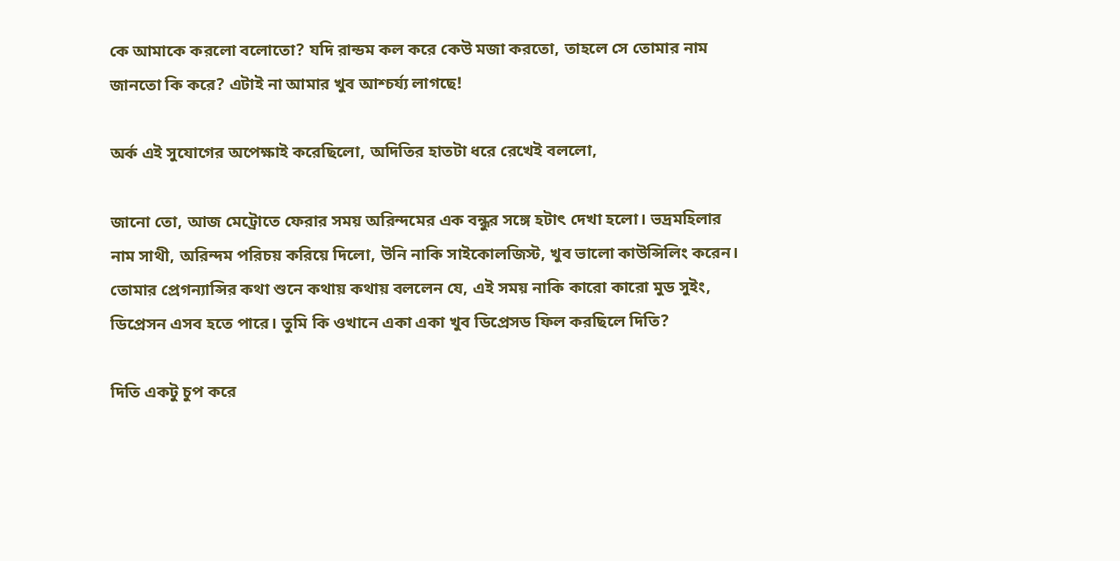কে আমাকে করলো বলোতো? যদি রান্ডম কল করে কেউ মজা করতো, তাহলে সে তোমার নাম জানতো কি করে? এটাই না আমার খুব আশ্চর্য্য লাগছে!

অর্ক এই সুযোগের অপেক্ষাই করেছিলো, অদিতির হাতটা ধরে রেখেই বললো,

জানো তো, আজ মেট্রোতে ফেরার সময় অরিন্দমের এক বন্ধুর সঙ্গে হটাৎ দেখা হলো। ভদ্রমহিলার নাম সাথী, অরিন্দম পরিচয় করিয়ে দিলো, উনি নাকি সাইকোলজিস্ট, খুব ভালো কাউন্সিলিং করেন। তোমার প্রেগন্যান্সির কথা শুনে কথায় কথায় বললেন যে, এই সময় নাকি কারো কারো মুড সুইং, ডিপ্রেসন এসব হতে পারে। তুমি কি ওখানে একা একা খুব ডিপ্রেসড ফিল করছিলে দিতি?

দিতি একটু চুপ করে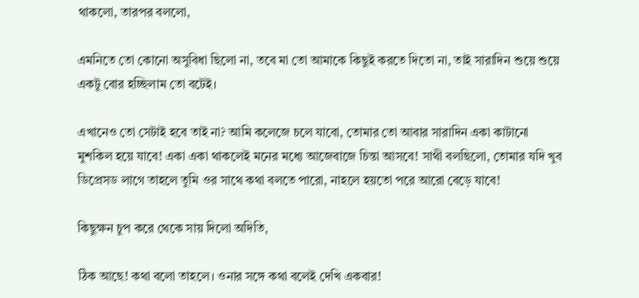থাকলো, তারপর বললো,

এমনিতে তো কোনো অসুবিধা ছিলো না, তবে মা তো আমাকে কিছুই করতে দিতো না, তাই সারাদিন শুয়ে শুয়ে একটু বোর হচ্ছিলাম তো বটেই।

এখানেও তো সেটাই হবে তাই না? আমি কলেজে চলে যাবো, তোমার তো আবার সারাদিন একা কাটানো মুশকিল হয়ে যাবে! একা একা থাকলেই মনের মধ্যে আজেবাজে চিন্তা আসবে! সাথী বলছিলো, তোমার যদি খুব ডিপ্রেসড লাগে তাহলে তুমি ওর সাথে কথা বলতে পারো, নাহলে হয়তো পরে আরো বেড়ে যাবে!

কিছুক্ষন চুপ করে থেকে সায় দিলো অদিতি,

ঠিক আছে! কথা বলো তাহলে। ওনার সঙ্গে কথা বলেই দেখি একবার!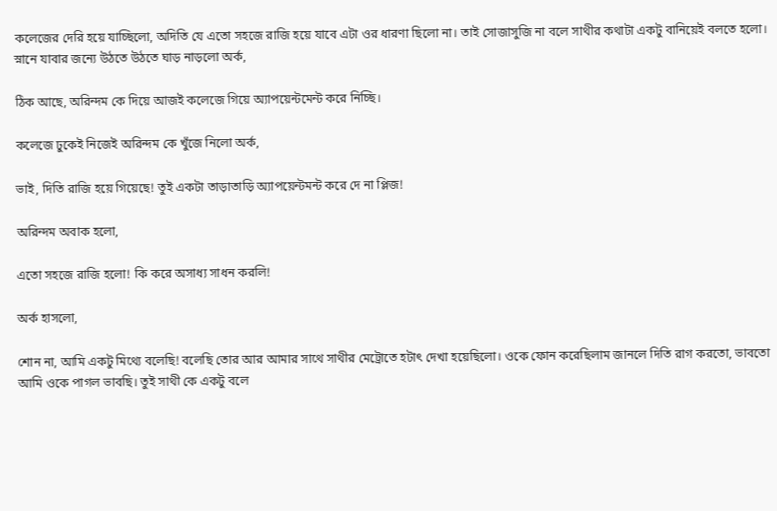কলেজের দেরি হয়ে যাচ্ছিলো, অদিতি যে এতো সহজে রাজি হয়ে যাবে এটা ওর ধারণা ছিলো না। তাই সোজাসুজি না বলে সাথীর কথাটা একটু বানিয়েই বলতে হলো। স্নানে যাবার জন্যে উঠতে উঠতে ঘাড় নাড়লো অর্ক,

ঠিক আছে, অরিন্দম কে দিয়ে আজই কলেজে গিয়ে অ্যাপয়েন্টমেন্ট করে নিচ্ছি।

কলেজে ঢুকেই নিজেই অরিন্দম কে খুঁজে নিলো অর্ক,

ভাই, দিতি রাজি হয়ে গিয়েছে! তুই একটা তাড়াতাড়ি অ্যাপয়েন্টমন্ট করে দে না প্লিজ!

অরিন্দম অবাক হলো,

এতো সহজে রাজি হলো! কি করে অসাধ্য সাধন করলি!

অর্ক হাসলো,

শোন না, আমি একটু মিথ্যে বলেছি! বলেছি তোর আর আমার সাথে সাথীর মেট্রোতে হটাৎ দেখা হয়েছিলো। ওকে ফোন করেছিলাম জানলে দিতি রাগ করতো, ভাবতো আমি ওকে পাগল ভাবছি। তুই সাথী কে একটু বলে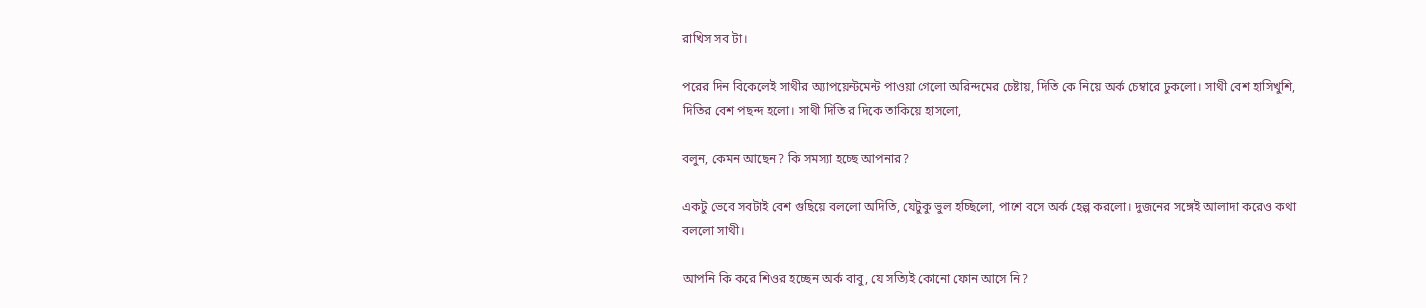রাখিস সব টা।

পরের দিন বিকেলেই সাথীর অ্যাপয়েন্টমেন্ট পাওয়া গেলো অরিন্দমের চেষ্টায়, দিতি কে নিয়ে অর্ক চেম্বারে ঢুকলো। সাথী বেশ হাসিখুশি, দিতির বেশ পছন্দ হলো। সাথী দিতি র দিকে তাকিয়ে হাসলো,

বলুন, কেমন আছেন? কি সমস্যা হচ্ছে আপনার?

একটু ভেবে সবটাই বেশ গুছিয়ে বললো অদিতি, যেটুকু ভুল হচ্ছিলো, পাশে বসে অর্ক হেল্প করলো। দুজনের সঙ্গেই আলাদা করেও কথা বললো সাথী।

আপনি কি করে শিওর হচ্ছেন অর্ক বাবু, যে সত্যিই কোনো ফোন আসে নি?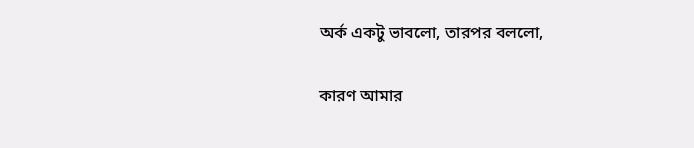অর্ক একটু ভাবলো, তারপর বললো,

কারণ আমার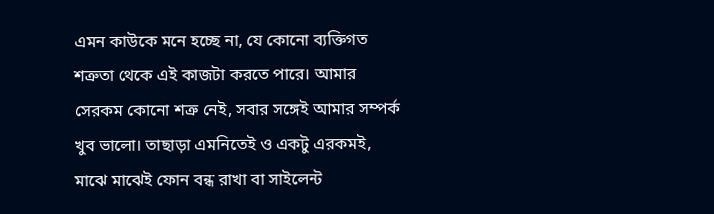এমন কাউকে মনে হচ্ছে না, যে কোনো ব্যক্তিগত শত্রুতা থেকে এই কাজটা করতে পারে। আমার সেরকম কোনো শত্রু নেই, সবার সঙ্গেই আমার সম্পর্ক খুব ভালো। তাছাড়া এমনিতেই ও একটু এরকমই, মাঝে মাঝেই ফোন বন্ধ রাখা বা সাইলেন্ট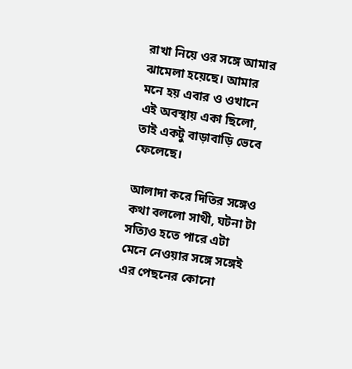রাখা নিয়ে ওর সঙ্গে আমার ঝামেলা হয়েছে। আমার মনে হয় এবার ও ওখানে এই অবস্থায় একা ছিলো, তাই একটু বাড়াবাড়ি ভেবে ফেলেছে।

আলাদা করে দিতির সঙ্গেও কথা বললো সাথী, ঘটনা টা সত্যিও হতে পারে এটা মেনে নেওয়ার সঙ্গে সঙ্গেই এর পেছনের কোনো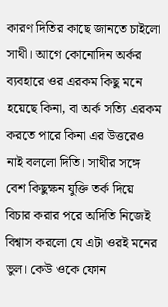কারণ দিতির কাছে জানতে চাইলো সাথী। আগে কোনোদিন অর্কর ব্যবহারে ওর এরকম কিছু মনে হয়েছে কিনা, বা অর্ক সত্যি এরকম করতে পারে কিনা এর উত্তরেও নাই বললো দিতি। সাথীর সঙ্গে বেশ কিছুক্ষন যুক্তি তর্ক দিয়ে বিচার করার পরে অদিতি নিজেই বিশ্বাস করলো যে এটা ওরই মনের ভুল। কেউ ওকে ফোন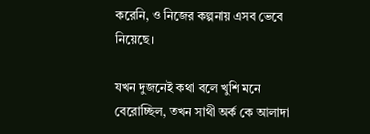করেনি, ও নিজের কল্পনায় এসব ভেবে নিয়েছে।

যখন দুজনেই কথা বলে খুশি মনে বেরোচ্ছিল, তখন সাথী অর্ক কে আলাদা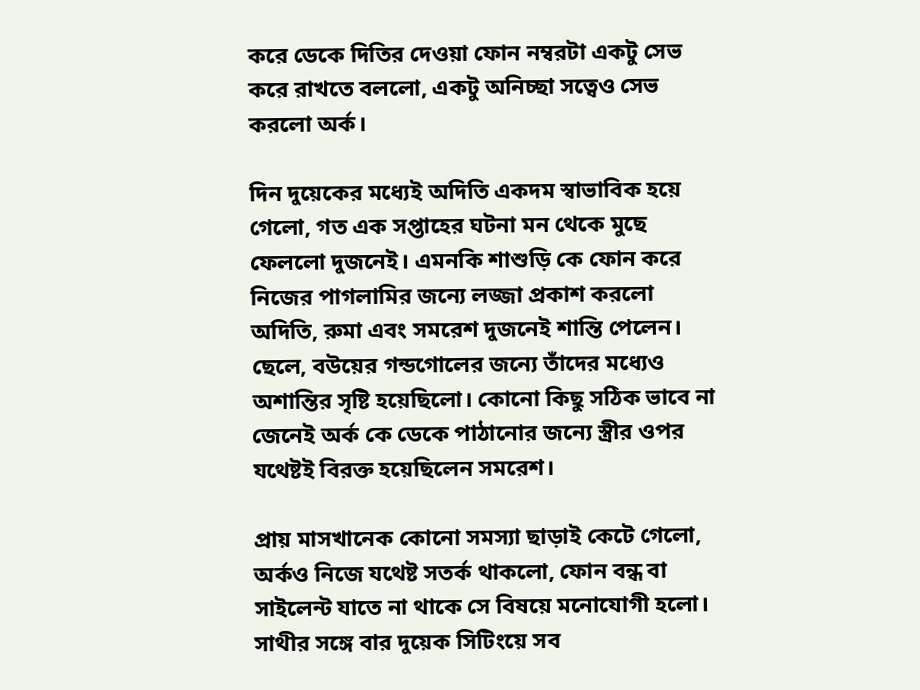করে ডেকে দিতির দেওয়া ফোন নম্বরটা একটু সেভ করে রাখতে বললো, একটু অনিচ্ছা সত্বেও সেভ করলো অর্ক।

দিন দুয়েকের মধ্যেই অদিতি একদম স্বাভাবিক হয়ে গেলো, গত এক সপ্তাহের ঘটনা মন থেকে মুছে ফেললো দুজনেই। এমনকি শাশুড়ি কে ফোন করে নিজের পাগলামির জন্যে লজ্জা প্রকাশ করলো অদিতি, রুমা এবং সমরেশ দুজনেই শান্তি পেলেন। ছেলে, বউয়ের গন্ডগোলের জন্যে তাঁদের মধ্যেও অশান্তির সৃষ্টি হয়েছিলো। কোনো কিছু সঠিক ভাবে না জেনেই অর্ক কে ডেকে পাঠানোর জন্যে স্ত্রীর ওপর যথেষ্টই বিরক্ত হয়েছিলেন সমরেশ।

প্রায় মাসখানেক কোনো সমস্যা ছাড়াই কেটে গেলো, অর্কও নিজে যথেষ্ট সতর্ক থাকলো, ফোন বন্ধ বা সাইলেন্ট যাতে না থাকে সে বিষয়ে মনোযোগী হলো। সাথীর সঙ্গে বার দুয়েক সিটিংয়ে সব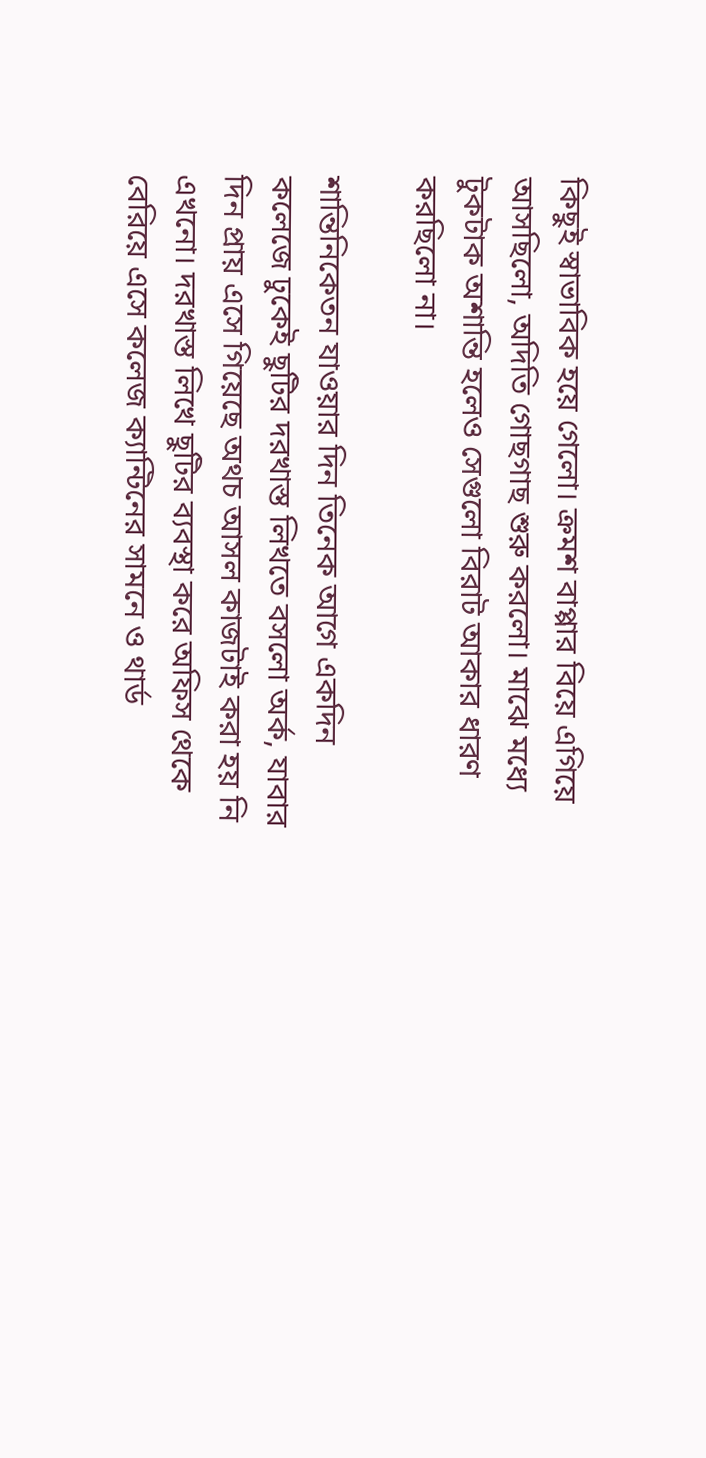কিছুই স্বাভাবিক হয়ে গেলো। ক্রমশ বাপ্পার বিয়ে এগিয়ে আসছিলো, অদিতি গোছগাছ শুরু করলো। মাঝে মধ্যে টুকটাক অশান্তি হলেও সেগুলো বিরাট আকার ধারণ করছিলো না।

শান্তিনিকেতন যাওয়ার দিন তিনেক আগে একদিন কলেজে ঢুকেই ছুটির দরখাস্ত লিখতে বসলো অর্ক, যাবার দিন প্রায় এসে গিয়েছে অথচ আসল কাজটাই করা হয় নি এখনো। দরখাস্ত লিখে ছুটির ব্যবস্থা করে অফিস থেকে বেরিয়ে এসে কলেজ ক্যান্টিনের সামনে ও থার্ড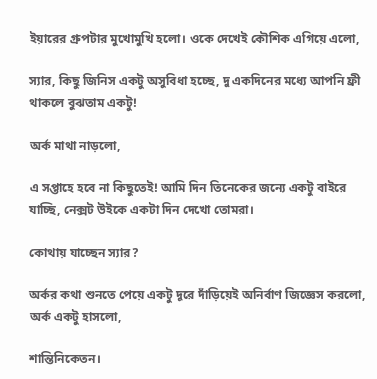ইয়ারের গ্রুপটার মুখোমুখি হলো। ওকে দেখেই কৌশিক এগিয়ে এলো,

স্যার, কিছু জিনিস একটু অসুবিধা হচ্ছে, দু একদিনের মধ্যে আপনি ফ্রী থাকলে বুঝতাম একটু!

অর্ক মাথা নাড়লো,

এ সপ্তাহে হবে না কিছুতেই! আমি দিন তিনেকের জন্যে একটু বাইরে যাচ্ছি, নেক্সট উইকে একটা দিন দেখো তোমরা।

কোথায় যাচ্ছেন স্যার?

অর্কর কথা শুনতে পেয়ে একটু দূরে দাঁড়িয়েই অনির্বাণ জিজ্ঞেস করলো, অর্ক একটু হাসলো,

শান্তিনিকেতন।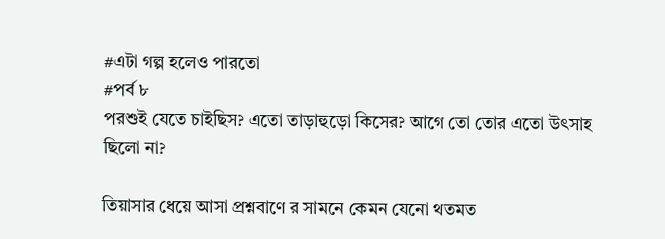#এটা গল্প হলেও পারতো
#পর্ব ৮
পরশুই যেতে চাইছিস? এতো তাড়াহুড়ো কিসের? আগে তো তোর এতো উৎসাহ ছিলো না?

তিয়াসার ধেয়ে আসা প্রশ্নবাণে র সামনে কেমন যেনো থতমত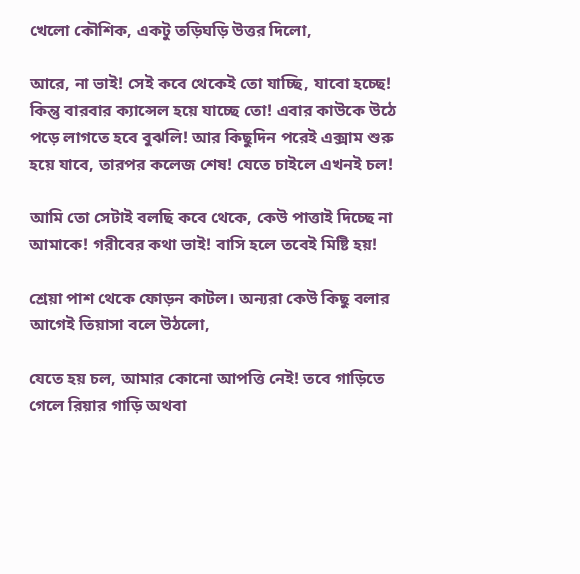খেলো কৌশিক, একটু তড়িঘড়ি উত্তর দিলো,

আরে, না ভাই! সেই কবে থেকেই তো যাচ্ছি, যাবো হচ্ছে! কিন্তু বারবার ক্যান্সেল হয়ে যাচ্ছে তো! এবার কাউকে উঠে পড়ে লাগতে হবে বুঝলি! আর কিছুদিন পরেই এক্সাম শুরু হয়ে যাবে, তারপর কলেজ শেষ! যেতে চাইলে এখনই চল!

আমি তো সেটাই বলছি কবে থেকে, কেউ পাত্তাই দিচ্ছে না আমাকে! গরীবের কথা ভাই! বাসি হলে তবেই মিষ্টি হয়!

শ্রেয়া পাশ থেকে ফোড়ন কাটল। অন্যরা কেউ কিছু বলার আগেই তিয়াসা বলে উঠলো,

যেতে হয় চল, আমার কোনো আপত্তি নেই! তবে গাড়িতে গেলে রিয়ার গাড়ি অথবা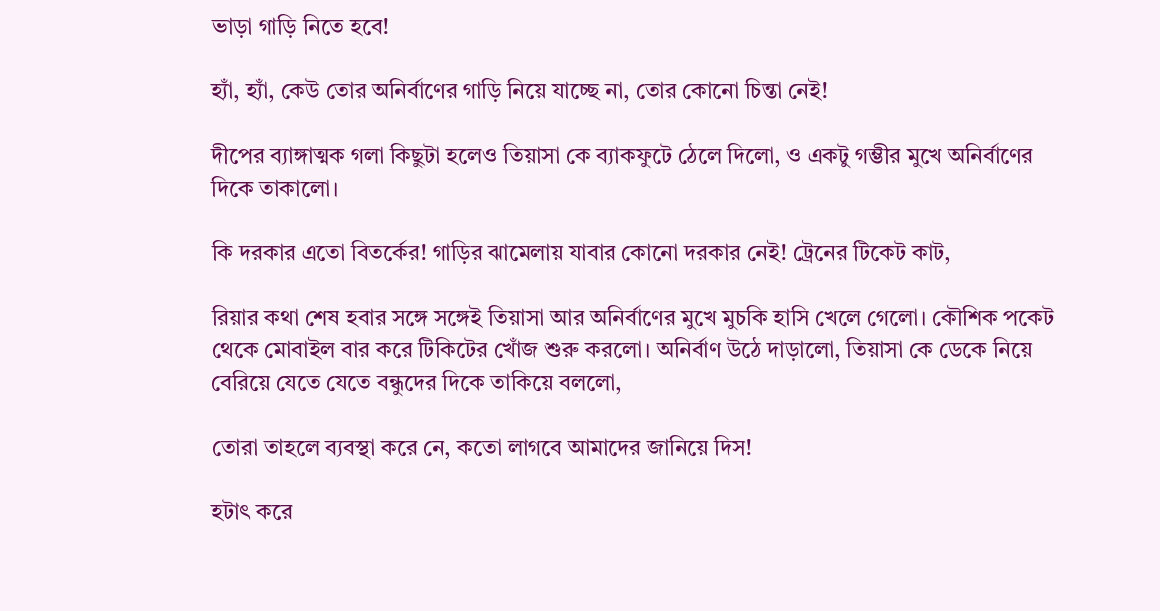ভাড়া গাড়ি নিতে হবে!

হ্যাঁ, হ্যাঁ, কেউ তোর অনির্বাণের গাড়ি নিয়ে যাচ্ছে না, তোর কোনো চিন্তা নেই!

দীপের ব্যাঙ্গাত্মক গলা কিছুটা হলেও তিয়াসা কে ব্যাকফুটে ঠেলে দিলো, ও একটু গম্ভীর মুখে অনির্বাণের দিকে তাকালো।

কি দরকার এতো বিতর্কের! গাড়ির ঝামেলায় যাবার কোনো দরকার নেই! ট্রেনের টিকেট কাট,

রিয়ার কথা শেষ হবার সঙ্গে সঙ্গেই তিয়াসা আর অনির্বাণের মুখে মুচকি হাসি খেলে গেলো। কৌশিক পকেট থেকে মোবাইল বার করে টিকিটের খোঁজ শুরু করলো। অনির্বাণ উঠে দাড়ালো, তিয়াসা কে ডেকে নিয়ে বেরিয়ে যেতে যেতে বন্ধুদের দিকে তাকিয়ে বললো,

তোরা তাহলে ব্যবস্থা করে নে, কতো লাগবে আমাদের জানিয়ে দিস!

হটাৎ করে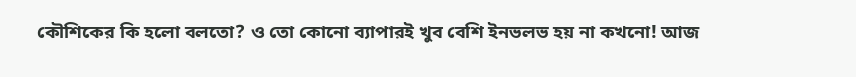কৌশিকের কি হলো বলতো? ও তো কোনো ব্যাপারই খুব বেশি ইনভলভ হয় না কখনো! আজ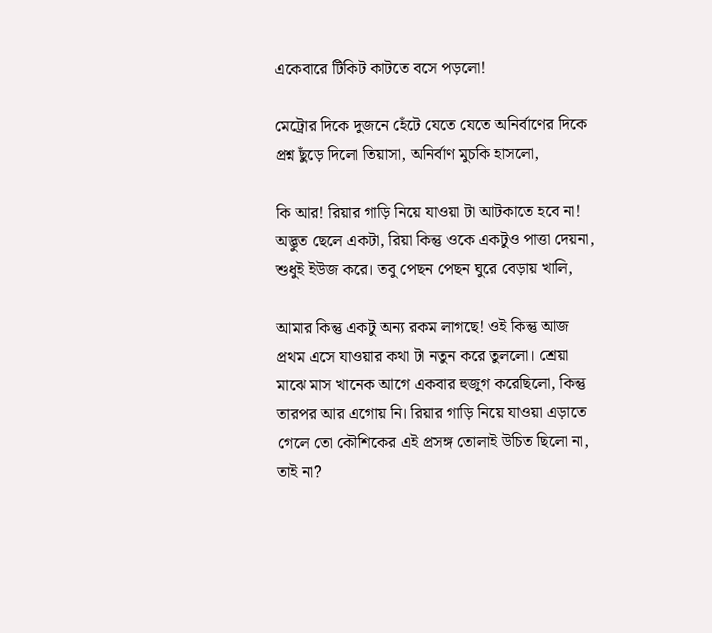একেবারে টিকিট কাটতে বসে পড়লো!

মেট্রোর দিকে দুজনে হেঁটে যেতে যেতে অনির্বাণের দিকে প্রশ্ন ছুঁড়ে দিলো তিয়াসা, অনির্বাণ মুচকি হাসলো,

কি আর! রিয়ার গাড়ি নিয়ে যাওয়া টা আটকাতে হবে না! অদ্ভুত ছেলে একটা, রিয়া কিন্তু ওকে একটুও পাত্তা দেয়না, শুধুই ইউজ করে। তবু পেছন পেছন ঘুরে বেড়ায় খালি,

আমার কিন্তু একটু অন্য রকম লাগছে! ওই কিন্তু আজ প্রথম এসে যাওয়ার কথা টা নতুন করে তুললো। শ্রেয়া মাঝে মাস খানেক আগে একবার হুজুগ করেছিলো, কিন্তু তারপর আর এগোয় নি। রিয়ার গাড়ি নিয়ে যাওয়া এড়াতে গেলে তো কৌশিকের এই প্রসঙ্গ তোলাই উচিত ছিলো না, তাই না?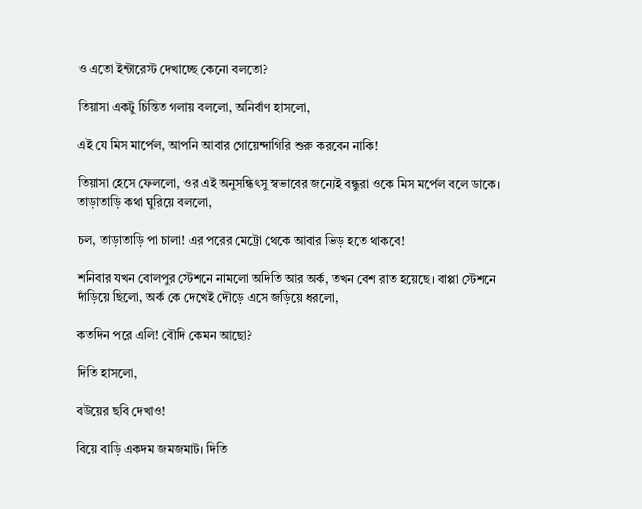ও এতো ইন্টারেস্ট দেখাচ্ছে কেনো বলতো?

তিয়াসা একটু চিন্তিত গলায় বললো, অনির্বাণ হাসলো,

এই যে মিস মার্পেল, আপনি আবার গোয়েন্দাগিরি শুরু করবেন নাকি!

তিয়াসা হেসে ফেললো, ওর এই অনুসন্ধিৎসু স্বভাবের জন্যেই বন্ধুরা ওকে মিস মর্পেল বলে ডাকে। তাড়াতাড়ি কথা ঘুরিয়ে বললো,

চল, তাড়াতাড়ি পা চালা! এর পরের মেট্রো থেকে আবার ভিড় হতে থাকবে!

শনিবার যখন বোলপুর স্টেশনে নামলো অদিতি আর অর্ক, তখন বেশ রাত হয়েছে। বাপ্পা স্টেশনে দাঁড়িয়ে ছিলো, অর্ক কে দেখেই দৌড়ে এসে জড়িয়ে ধরলো,

কতদিন পরে এলি! বৌদি কেমন আছো?

দিতি হাসলো,

বউয়ের ছবি দেখাও!

বিয়ে বাড়ি একদম জমজমাট। দিতি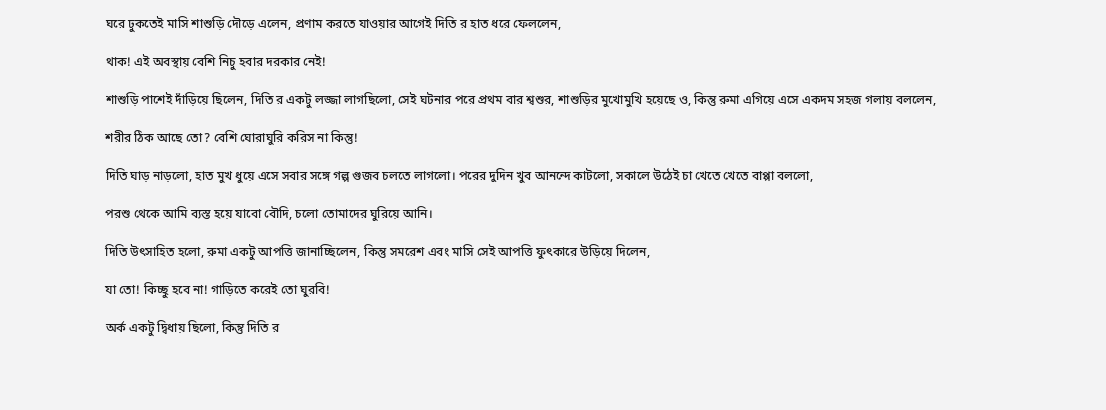ঘরে ঢুকতেই মাসি শাশুড়ি দৌড়ে এলেন, প্রণাম করতে যাওয়ার আগেই দিতি র হাত ধরে ফেললেন,

থাক! এই অবস্থায় বেশি নিচু হবার দরকার নেই!

শাশুড়ি পাশেই দাঁড়িয়ে ছিলেন, দিতি র একটু লজ্জা লাগছিলো, সেই ঘটনার পরে প্রথম বার শ্বশুর, শাশুড়ির মুখোমুখি হয়েছে ও, কিন্তু রুমা এগিয়ে এসে একদম সহজ গলায় বললেন,

শরীর ঠিক আছে তো? বেশি ঘোরাঘুরি করিস না কিন্তু!

দিতি ঘাড় নাড়লো, হাত মুখ ধুয়ে এসে সবার সঙ্গে গল্প গুজব চলতে লাগলো। পরের দুদিন খুব আনন্দে কাটলো, সকালে উঠেই চা খেতে খেতে বাপ্পা বললো,

পরশু থেকে আমি ব্যস্ত হয়ে যাবো বৌদি, চলো তোমাদের ঘুরিয়ে আনি।

দিতি উৎসাহিত হলো, রুমা একটু আপত্তি জানাচ্ছিলেন, কিন্তু সমরেশ এবং মাসি সেই আপত্তি ফুৎকারে উড়িয়ে দিলেন,

যা তো! কিচ্ছু হবে না! গাড়িতে করেই তো ঘুরবি!

অর্ক একটু দ্বিধায় ছিলো, কিন্তু দিতি র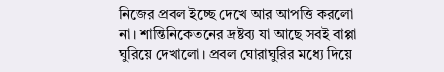নিজের প্রবল ইচ্ছে দেখে আর আপত্তি করলো না। শান্তিনিকেতনের দ্রষ্টব্য যা আছে সবই বাপ্পা ঘুরিয়ে দেখালো। প্রবল ঘোরাঘুরির মধ্যে দিয়ে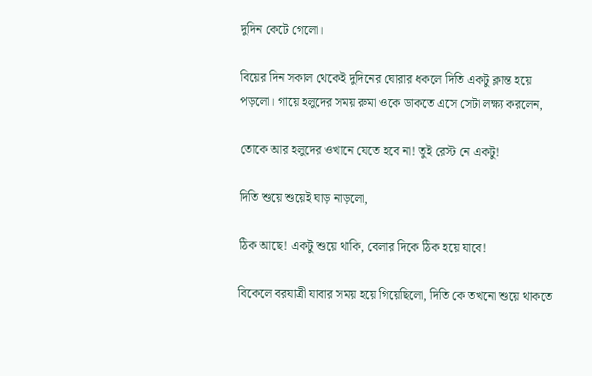দুদিন কেটে গেলো।

বিয়ের দিন সকাল থেকেই দুদিনের ঘোরার ধকলে দিতি একটু ক্লান্ত হয়ে পড়লো। গায়ে হলুদের সময় রুমা ওকে ডাকতে এসে সেটা লক্ষ্য করলেন,

তোকে আর হলুদের ওখানে যেতে হবে না! তুই রেস্ট নে একটু!

দিতি শুয়ে শুয়েই ঘাড় নাড়লো,

ঠিক আছে! একটু শুয়ে থাকি, বেলার দিকে ঠিক হয়ে যাবে!

বিকেলে বরযাত্রী যাবার সময় হয়ে গিয়েছিলো, দিতি কে তখনো শুয়ে থাকতে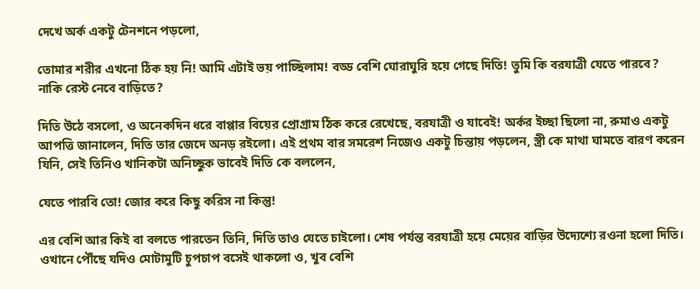দেখে অর্ক একটু টেনশনে পড়লো,

তোমার শরীর এখনো ঠিক হয় নি! আমি এটাই ভয় পাচ্ছিলাম! বড্ড বেশি ঘোরাঘুরি হয়ে গেছে দিতি! তুমি কি বরযাত্রী যেতে পারবে? নাকি রেস্ট নেবে বাড়িতে?

দিতি উঠে বসলো, ও অনেকদিন ধরে বাপ্পার বিয়ের প্রোগ্রাম ঠিক করে রেখেছে, বরযাত্রী ও যাবেই! অর্কর ইচ্ছা ছিলো না, রুমাও একটু আপত্তি জানালেন, দিতি তার জেদে অনড় রইলো। এই প্রথম বার সমরেশ নিজেও একটু চিন্তায় পড়লেন, স্ত্রী কে মাথা ঘামতে বারণ করেন যিনি, সেই তিনিও খানিকটা অনিচ্ছুক ভাবেই দিতি কে বললেন,

যেতে পারবি তো! জোর করে কিছু করিস না কিন্তু!

এর বেশি আর কিই বা বলতে পারতেন তিনি, দিতি তাও যেতে চাইলো। শেষ পর্যন্ত বরযাত্রী হয়ে মেয়ের বাড়ির উদ্যেশ্যে রওনা হলো দিতি। ওখানে পৌঁছে যদিও মোটামুটি চুপচাপ বসেই থাকলো ও, খুব বেশি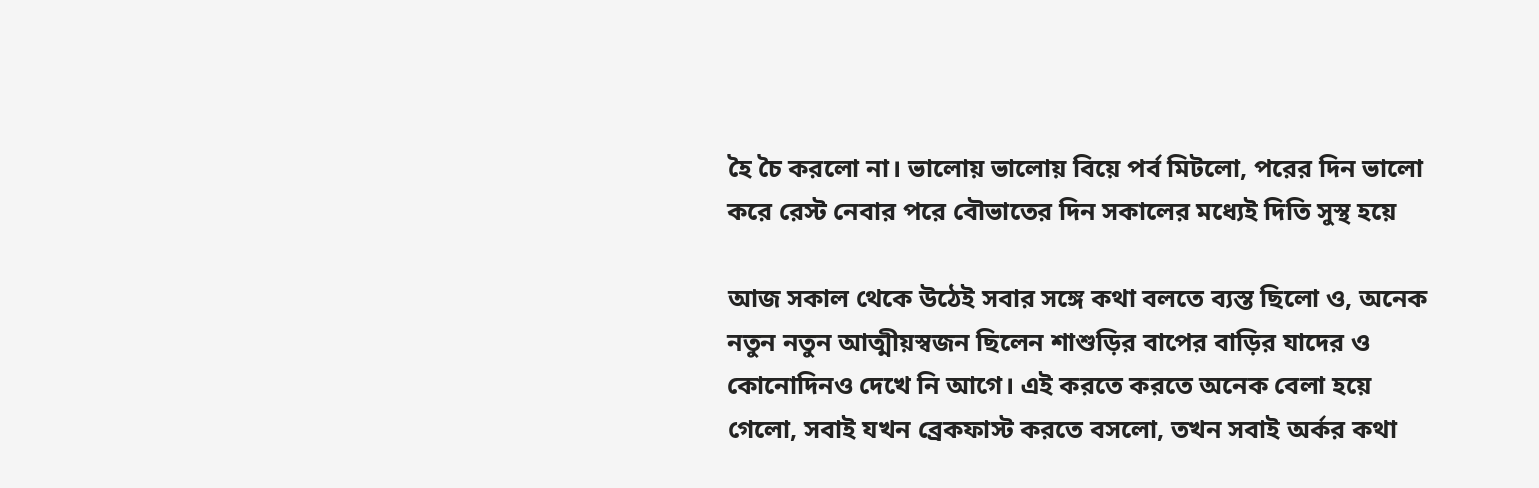হৈ চৈ করলো না। ভালোয় ভালোয় বিয়ে পর্ব মিটলো, পরের দিন ভালো করে রেস্ট নেবার পরে বৌভাতের দিন সকালের মধ্যেই দিতি সুস্থ হয়ে

আজ সকাল থেকে উঠেই সবার সঙ্গে কথা বলতে ব্যস্ত ছিলো ও, অনেক নতুন নতুন আত্মীয়স্বজন ছিলেন শাশুড়ির বাপের বাড়ির যাদের ও কোনোদিনও দেখে নি আগে। এই করতে করতে অনেক বেলা হয়ে গেলো, সবাই যখন ব্রেকফাস্ট করতে বসলো, তখন সবাই অর্কর কথা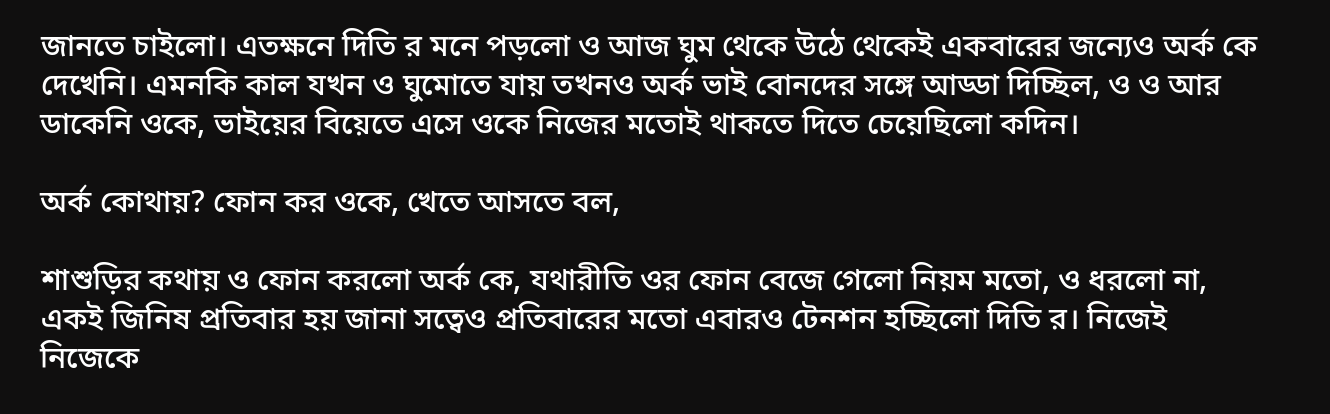জানতে চাইলো। এতক্ষনে দিতি র মনে পড়লো ও আজ ঘুম থেকে উঠে থেকেই একবারের জন্যেও অর্ক কে দেখেনি। এমনকি কাল যখন ও ঘুমোতে যায় তখনও অর্ক ভাই বোনদের সঙ্গে আড্ডা দিচ্ছিল, ও ও আর ডাকেনি ওকে, ভাইয়ের বিয়েতে এসে ওকে নিজের মতোই থাকতে দিতে চেয়েছিলো কদিন।

অর্ক কোথায়? ফোন কর ওকে, খেতে আসতে বল,

শাশুড়ির কথায় ও ফোন করলো অর্ক কে, যথারীতি ওর ফোন বেজে গেলো নিয়ম মতো, ও ধরলো না, একই জিনিষ প্রতিবার হয় জানা সত্বেও প্রতিবারের মতো এবারও টেনশন হচ্ছিলো দিতি র। নিজেই নিজেকে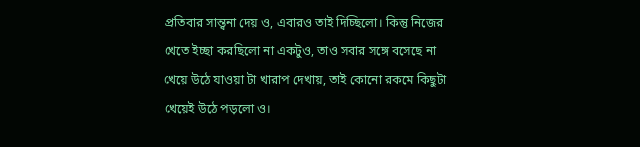প্রতিবার সান্ত্বনা দেয় ও, এবারও তাই দিচ্ছিলো। কিন্তু নিজের খেতে ইচ্ছা করছিলো না একটুও, তাও সবার সঙ্গে বসেছে না খেয়ে উঠে যাওয়া টা খারাপ দেখায়, তাই কোনো রকমে কিছুটা খেয়েই উঠে পড়লো ও।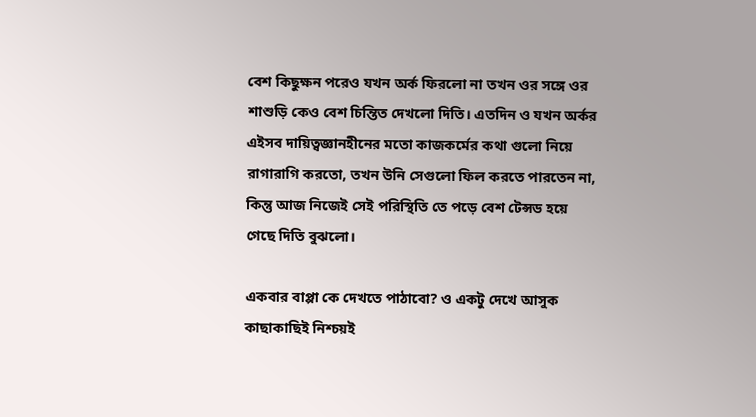বেশ কিছুক্ষন পরেও যখন অর্ক ফিরলো না তখন ওর সঙ্গে ওর শাশুড়ি কেও বেশ চিন্তিত দেখলো দিতি। এতদিন ও যখন অর্কর এইসব দায়িত্বজ্ঞানহীনের মতো কাজকর্মের কথা গুলো নিয়ে রাগারাগি করতো, তখন উনি সেগুলো ফিল করতে পারতেন না, কিন্তু আজ নিজেই সেই পরিস্থিতি তে পড়ে বেশ টেন্সড হয়ে গেছে দিতি বুঝলো।

একবার বাপ্পা কে দেখতে পাঠাবো? ও একটু দেখে আসুক কাছাকাছিই নিশ্চয়ই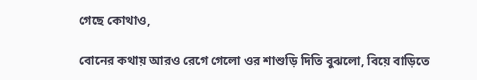গেছে কোথাও,

বোনের কথায় আরও রেগে গেলো ওর শাশুড়ি দিতি বুঝলো, বিয়ে বাড়িতে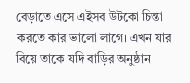বেড়াতে এসে এইসব উটকো চিন্তা করতে কার ভালো লাগে। এখন যার বিয়ে তাকে যদি বাড়ির অনুষ্ঠান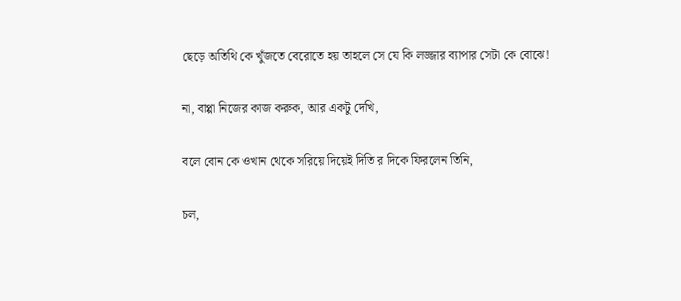ছেড়ে অতিথি কে খুঁজতে বেরোতে হয় তাহলে সে যে কি লজ্জার ব্যাপার সেটা কে বোঝে!

না, বাপ্পা নিজের কাজ করুক, আর একটু দেখি,

বলে বোন কে ওখান থেকে সরিয়ে দিয়েই দিতি র দিকে ফিরলেন তিনি,

চল,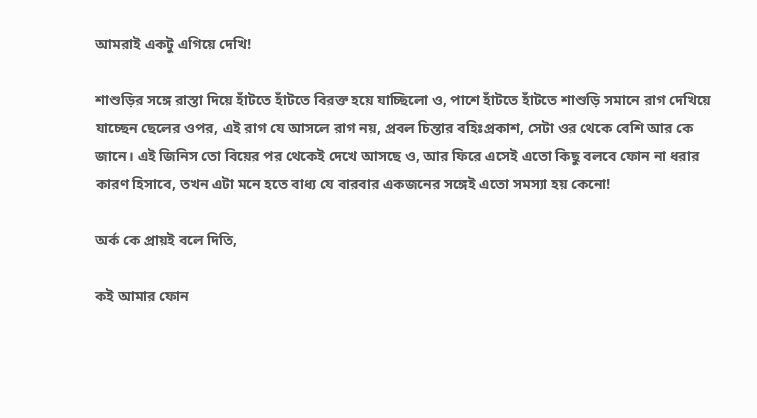আমরাই একটু এগিয়ে দেখি!

শাশুড়ির সঙ্গে রাস্তা দিয়ে হাঁটতে হাঁটতে বিরক্ত হয়ে যাচ্ছিলো ও, পাশে হাঁটতে হাঁটতে শাশুড়ি সমানে রাগ দেখিয়ে যাচ্ছেন ছেলের ওপর, এই রাগ যে আসলে রাগ নয়, প্রবল চিন্তার বহিঃপ্রকাশ, সেটা ওর থেকে বেশি আর কে জানে। এই জিনিস তো বিয়ের পর থেকেই দেখে আসছে ও, আর ফিরে এসেই এতো কিছু বলবে ফোন না ধরার কারণ হিসাবে, তখন এটা মনে হতে বাধ্য যে বারবার একজনের সঙ্গেই এতো সমস্যা হয় কেনো!

অর্ক কে প্রায়ই বলে দিতি,

কই আমার ফোন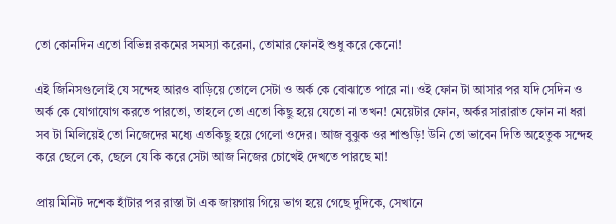তো কোনদিন এতো বিভিন্ন রকমের সমস্যা করেনা, তোমার ফোনই শুধু করে কেনো!

এই জিনিসগুলোই যে সন্দেহ আরও বাড়িয়ে তোলে সেটা ও অর্ক কে বোঝাতে পারে না। ওই ফোন টা আসার পর যদি সেদিন ও অর্ক কে যোগাযোগ করতে পারতো, তাহলে তো এতো কিছু হয়ে যেতো না তখন! মেয়েটার ফোন, অর্কর সারারাত ফোন না ধরা সব টা মিলিয়েই তো নিজেদের মধ্যে এতকিছু হয়ে গেলো ওদের। আজ বুঝুক ওর শাশুড়ি! উনি তো ভাবেন দিতি অহেতুক সন্দেহ করে ছেলে কে, ছেলে যে কি করে সেটা আজ নিজের চোখেই দেখতে পারছে মা!

প্রায় মিনিট দশেক হাঁটার পর রাস্তা টা এক জায়গায় গিয়ে ভাগ হয়ে গেছে দুদিকে, সেখানে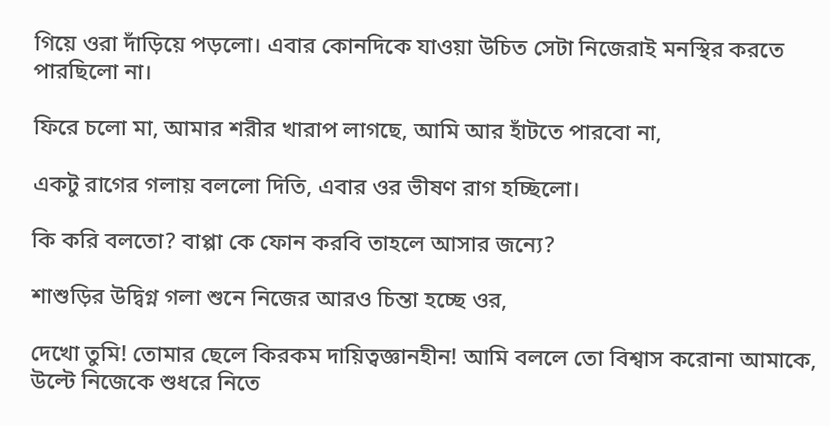গিয়ে ওরা দাঁড়িয়ে পড়লো। এবার কোনদিকে যাওয়া উচিত সেটা নিজেরাই মনস্থির করতে পারছিলো না।

ফিরে চলো মা, আমার শরীর খারাপ লাগছে, আমি আর হাঁটতে পারবো না,

একটু রাগের গলায় বললো দিতি, এবার ওর ভীষণ রাগ হচ্ছিলো।

কি করি বলতো? বাপ্পা কে ফোন করবি তাহলে আসার জন্যে?

শাশুড়ির উদ্বিগ্ন গলা শুনে নিজের আরও চিন্তা হচ্ছে ওর,

দেখো তুমি! তোমার ছেলে কিরকম দায়িত্বজ্ঞানহীন! আমি বললে তো বিশ্বাস করোনা আমাকে, উল্টে নিজেকে শুধরে নিতে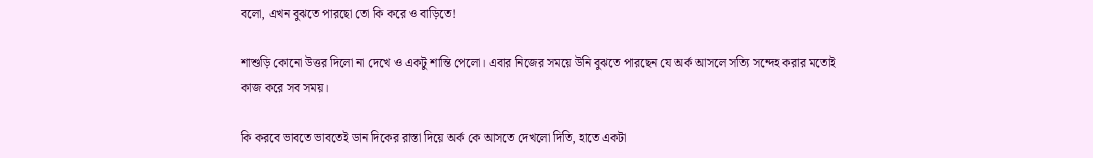বলো, এখন বুঝতে পারছো তো কি করে ও বাড়িতে!

শাশুড়ি কোনো উত্তর দিলো না দেখে ও একটু শান্তি পেলো। এবার নিজের সময়ে উনি বুঝতে পারছেন যে অর্ক আসলে সত্যি সন্দেহ করার মতোই কাজ করে সব সময়।

কি করবে ভাবতে ভাবতেই ডান দিকের রাস্তা দিয়ে অর্ক কে আসতে দেখলো দিতি, হাতে একটা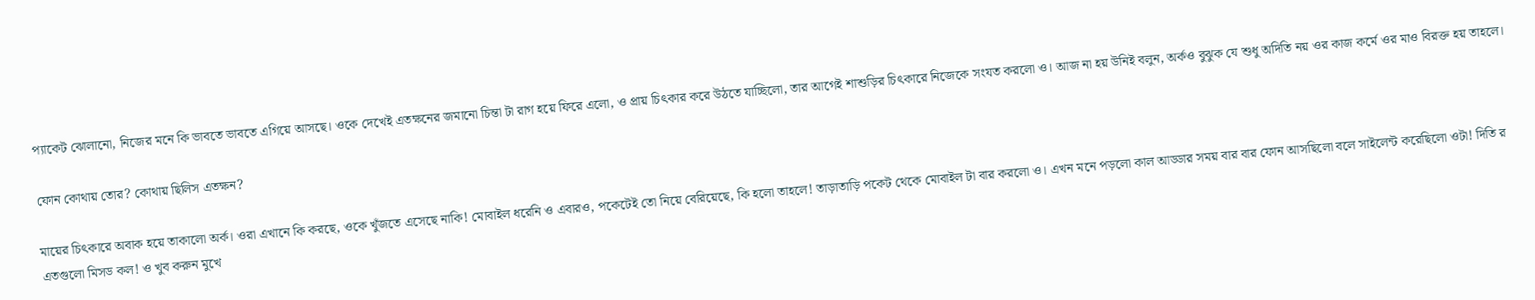প্যাকেট ঝোলানো, নিজের মনে কি ভাবতে ভাবতে এগিয়ে আসছে। ওকে দেখেই এতক্ষনের জমানো চিন্তা টা রাগ হয়ে ফিরে এলো, ও প্রায় চিৎকার করে উঠতে যাচ্ছিলো, তার আগেই শাশুড়ির চিৎকারে নিজেকে সংযত করলো ও। আজ না হয় উনিই বলুন, অর্কও বুঝুক যে শুধু অদিতি নয় ওর কাজ কর্মে ওর মাও বিরক্ত হয় তাহলে।

ফোন কোথায় তোর? কোথায় ছিলিস এতক্ষন?

মায়ের চিৎকারে অবাক হয়ে তাকালো অর্ক। ওরা এখানে কি করছে, ওকে খুঁজতে এসেছে নাকি! মোবাইল ধরেনি ও এবারও, পকেটেই তো নিয়ে বেরিয়েছে, কি হলো তাহলে! তাড়াতাড়ি পকেট থেকে মোবাইল টা বার করলো ও। এখন মনে পড়লো কাল আড্ডার সময় বার বার ফোন আসছিলো বলে সাইলেন্ট করেছিলো ওটা! দিতি র এতগুলো মিসড কল! ও খুব করুন মুখে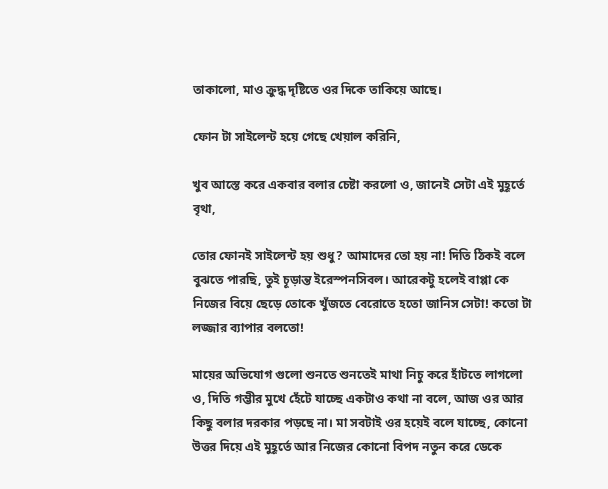তাকালো, মাও ক্রুদ্ধ দৃষ্টিতে ওর দিকে তাকিয়ে আছে।

ফোন টা সাইলেন্ট হয়ে গেছে খেয়াল করিনি,

খুব আস্তে করে একবার বলার চেষ্টা করলো ও, জানেই সেটা এই মুহূর্তে বৃথা,

তোর ফোনই সাইলেন্ট হয় শুধু? আমাদের তো হয় না! দিতি ঠিকই বলে বুঝতে পারছি, তুই চূড়ান্ত ইরেস্পনসিবল। আরেকটু হলেই বাপ্পা কে নিজের বিয়ে ছেড়ে তোকে খুঁজতে বেরোতে হতো জানিস সেটা! কতো টা লজ্জার ব্যাপার বলতো!

মায়ের অভিযোগ গুলো শুনতে শুনতেই মাথা নিচু করে হাঁটতে লাগলো ও, দিতি গম্ভীর মুখে হেঁটে যাচ্ছে একটাও কথা না বলে, আজ ওর আর কিছু বলার দরকার পড়ছে না। মা সবটাই ওর হয়েই বলে যাচ্ছে, কোনো উত্তর দিয়ে এই মুহূর্তে আর নিজের কোনো বিপদ নতুন করে ডেকে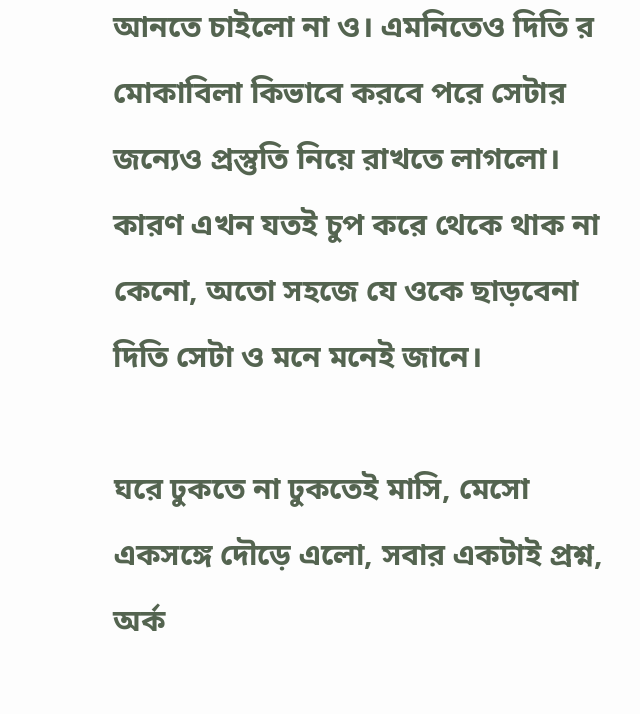আনতে চাইলো না ও। এমনিতেও দিতি র মোকাবিলা কিভাবে করবে পরে সেটার জন্যেও প্রস্তুতি নিয়ে রাখতে লাগলো। কারণ এখন যতই চুপ করে থেকে থাক না কেনো, অতো সহজে যে ওকে ছাড়বেনা দিতি সেটা ও মনে মনেই জানে।

ঘরে ঢুকতে না ঢুকতেই মাসি, মেসো একসঙ্গে দৌড়ে এলো, সবার একটাই প্রশ্ন, অর্ক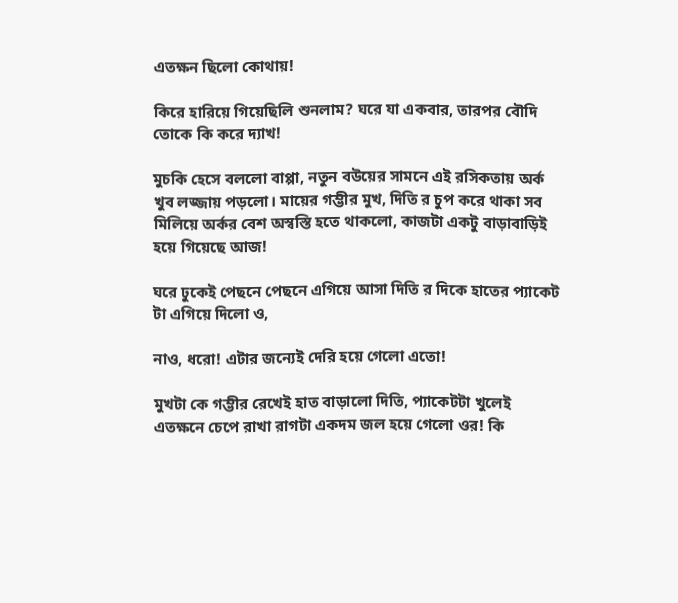এতক্ষন ছিলো কোথায়!

কিরে হারিয়ে গিয়েছিলি শুনলাম? ঘরে যা একবার, তারপর বৌদি তোকে কি করে দ্যাখ!

মুচকি হেসে বললো বাপ্পা, নতুন বউয়ের সামনে এই রসিকতায় অর্ক খুব লজ্জায় পড়লো। মায়ের গম্ভীর মুখ, দিতি র চুপ করে থাকা সব মিলিয়ে অর্কর বেশ অস্বস্তি হতে থাকলো, কাজটা একটু বাড়াবাড়িই হয়ে গিয়েছে আজ!

ঘরে ঢুকেই পেছনে পেছনে এগিয়ে আসা দিতি র দিকে হাতের প্যাকেট টা এগিয়ে দিলো ও,

নাও, ধরো! এটার জন্যেই দেরি হয়ে গেলো এতো!

মুখটা কে গম্ভীর রেখেই হাত বাড়ালো দিতি, প্যাকেটটা খুলেই এতক্ষনে চেপে রাখা রাগটা একদম জল হয়ে গেলো ওর! কি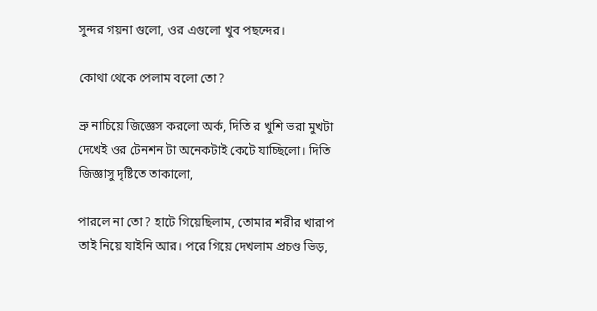সুন্দর গয়না গুলো, ওর এগুলো খুব পছন্দের।

কোথা থেকে পেলাম বলো তো?

ভ্রু নাচিয়ে জিজ্ঞেস করলো অর্ক, দিতি র খুশি ভরা মুখটা দেখেই ওর টেনশন টা অনেকটাই কেটে যাচ্ছিলো। দিতি জিজ্ঞাসু দৃষ্টিতে তাকালো,

পারলে না তো? হাটে গিয়েছিলাম, তোমার শরীর খারাপ তাই নিয়ে যাইনি আর। পরে গিয়ে দেখলাম প্রচণ্ড ভিড়,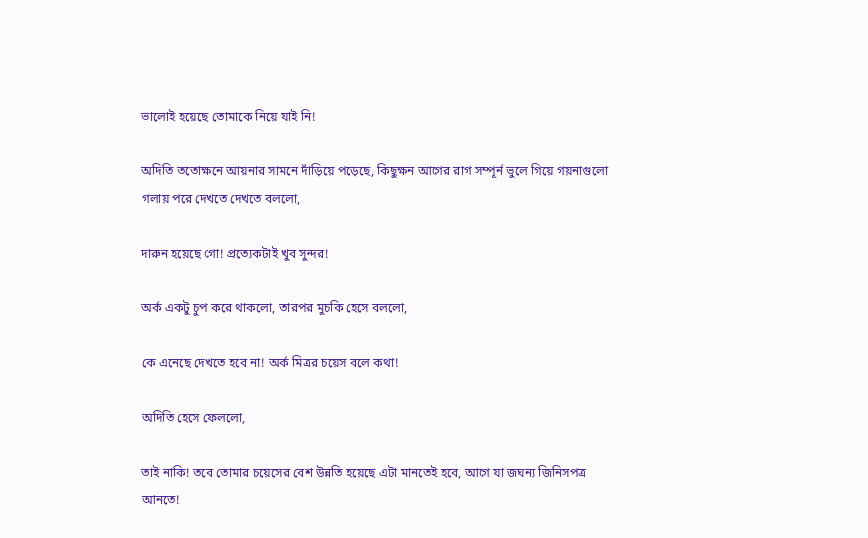ভালোই হয়েছে তোমাকে নিয়ে যাই নি!

অদিতি ততোক্ষনে আয়নার সামনে দাঁড়িয়ে পড়েছে, কিছুক্ষন আগের রাগ সম্পূর্ন ভুলে গিয়ে গয়নাগুলো গলায় পরে দেখতে দেখতে বললো,

দারুন হয়েছে গো! প্রত্যেকটাই খুব সুন্দর!

অর্ক একটু চুপ করে থাকলো, তারপর মুচকি হেসে বললো,

কে এনেছে দেখতে হবে না! অর্ক মিত্রর চয়েস বলে কথা!

অদিতি হেসে ফেললো,

তাই নাকি! তবে তোমার চয়েসের বেশ উন্নতি হয়েছে এটা মানতেই হবে, আগে যা জঘন্য জিনিসপত্র আনতে!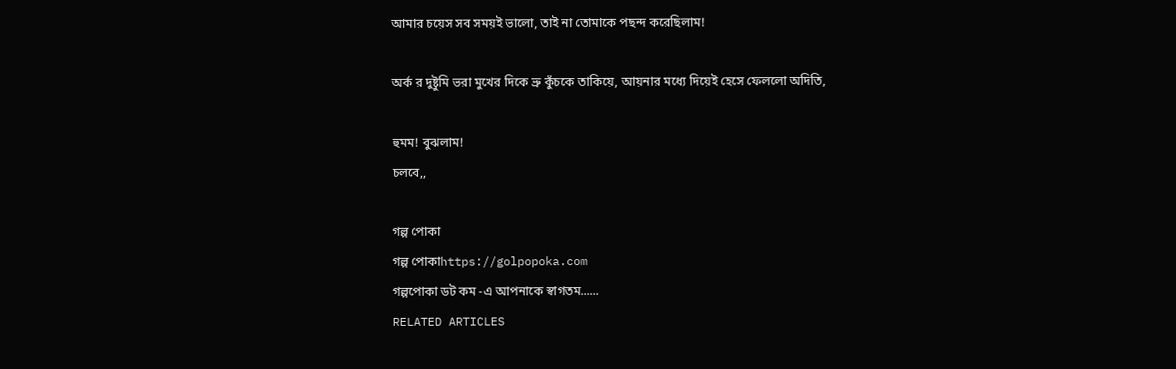আমার চয়েস সব সময়ই ভালো, তাই না তোমাকে পছন্দ করেছিলাম!

অর্ক র দুষ্টুমি ভরা মুখের দিকে ভ্রু কুঁচকে তাকিয়ে, আয়নার মধ্যে দিয়েই হেসে ফেললো অদিতি,

হুমম! বুঝলাম!
চলবে,,

গল্প পোকা
গল্প পোকাhttps://golpopoka.com
গল্পপোকা ডট কম -এ আপনাকে স্বাগতম......
RELATED ARTICLES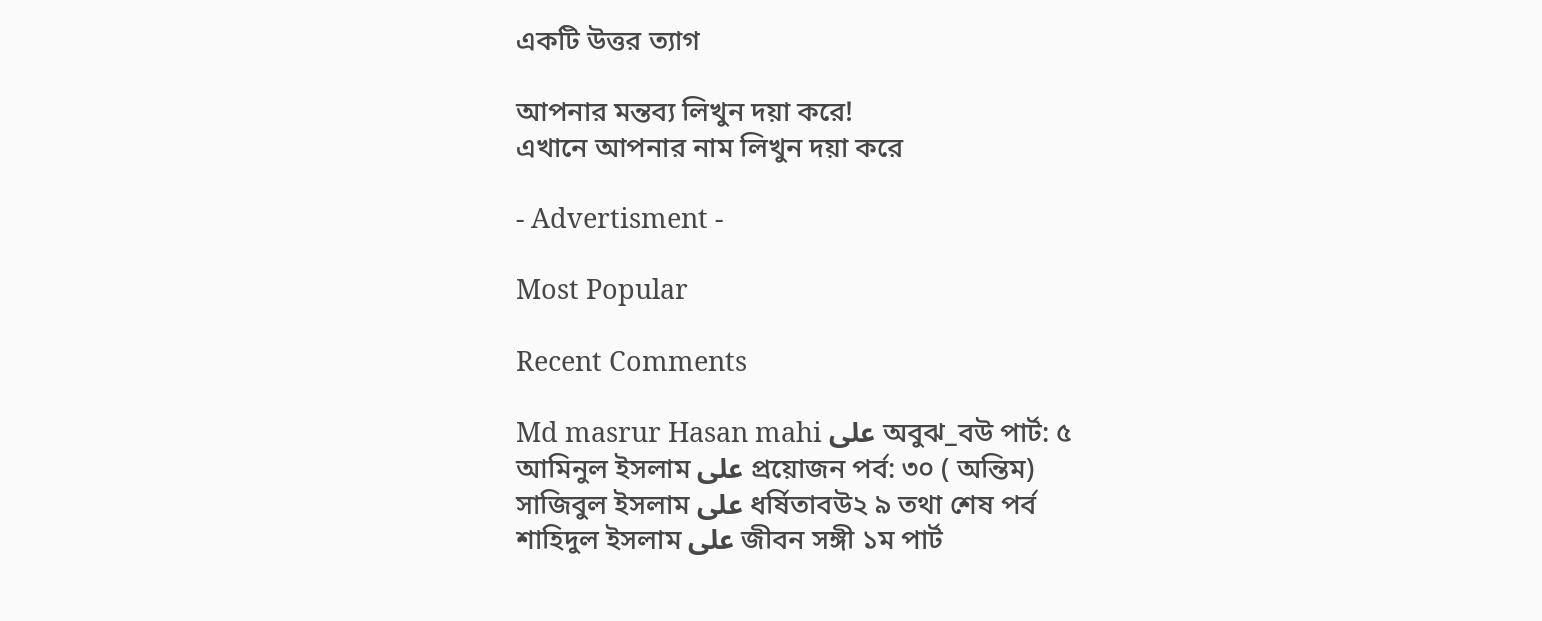একটি উত্তর ত্যাগ

আপনার মন্তব্য লিখুন দয়া করে!
এখানে আপনার নাম লিখুন দয়া করে

- Advertisment -

Most Popular

Recent Comments

Md masrur Hasan mahi على অবুঝ_বউ পার্ট: ৫
আমিনুল ইসলাম على প্রয়োজন পর্ব: ৩০ ( অন্তিম)
সাজিবুল ইসলাম على ধর্ষিতাবউ২ ৯ তথা শেষ পর্ব
শাহিদুল ইসলাম على জীবন সঙ্গী ১ম পার্ট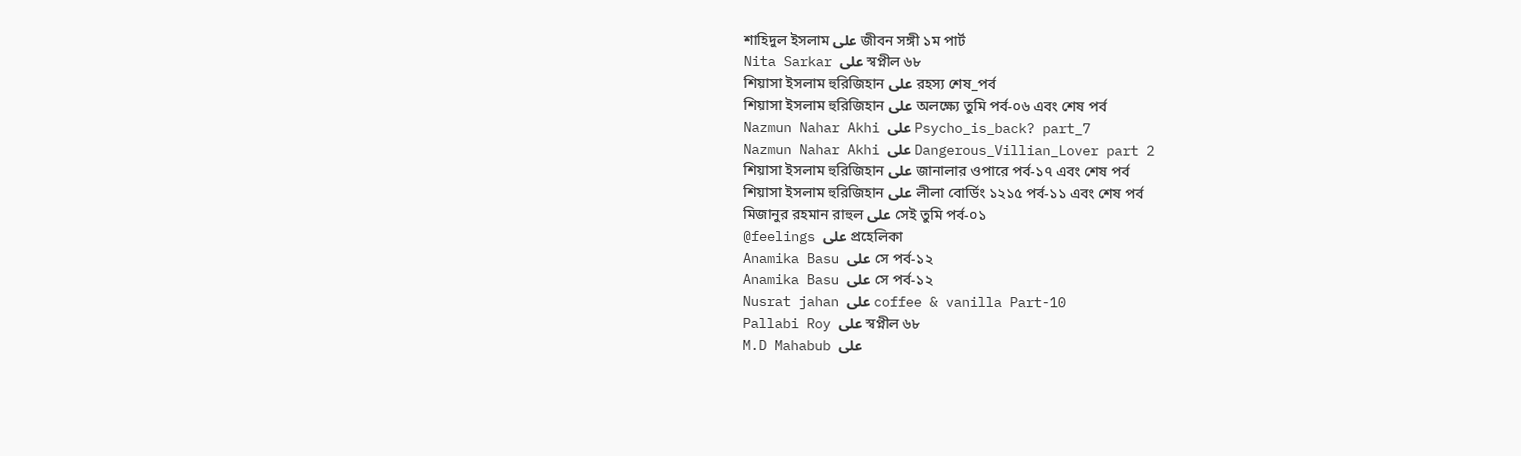শাহিদুল ইসলাম على জীবন সঙ্গী ১ম পার্ট
Nita Sarkar على স্বপ্নীল ৬৮
শিয়াসা ইসলাম হুরিজিহান على রহস্য শেষ_পর্ব
শিয়াসা ইসলাম হুরিজিহান على অলক্ষ্যে তুমি পর্ব-০৬ এবং শেষ পর্ব
Nazmun Nahar Akhi على Psycho_is_back? part_7
Nazmun Nahar Akhi على Dangerous_Villian_Lover part 2
শিয়াসা ইসলাম হুরিজিহান على জানালার ওপারে পর্ব-১৭ এবং শেষ পর্ব
শিয়াসা ইসলাম হুরিজিহান على লীলা বোর্ডিং ১২১৫ পর্ব-১১ এবং শেষ পর্ব
মিজানুর রহমান রাহুল على সেই তুমি পর্ব-০১
@feelings على প্রহেলিকা
Anamika Basu على সে পর্ব-১২
Anamika Basu على সে পর্ব-১২
Nusrat jahan على coffee & vanilla Part-10
Pallabi Roy على স্বপ্নীল ৬৮
M.D Mahabub على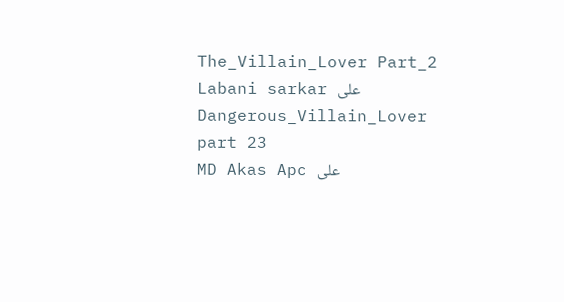The_Villain_Lover Part_2
Labani sarkar على Dangerous_Villain_Lover part 23
MD Akas Apc على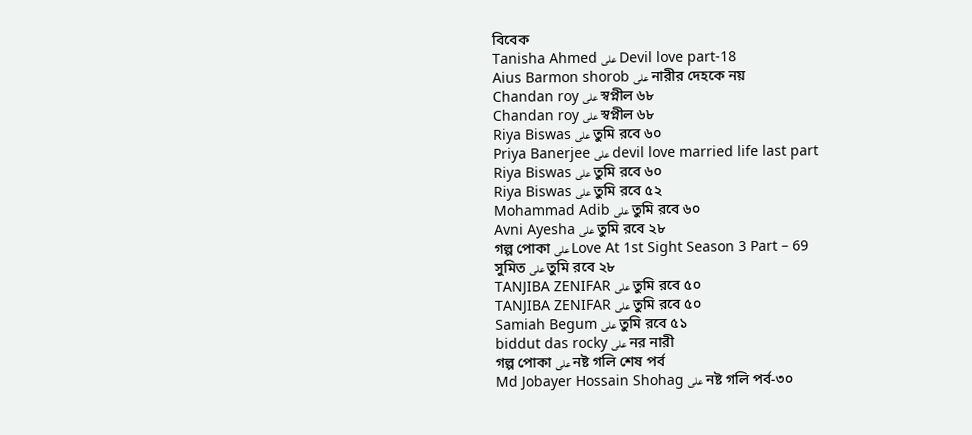বিবেক
Tanisha Ahmed على Devil love part-18
Aius Barmon shorob على নারীর দেহকে নয়
Chandan roy على স্বপ্নীল ৬৮
Chandan roy على স্বপ্নীল ৬৮
Riya Biswas على তুমি রবে ৬০
Priya Banerjee على devil love married life last part
Riya Biswas على তুমি রবে ৬০
Riya Biswas على তুমি রবে ৫২
Mohammad Adib على তুমি রবে ৬০
Avni Ayesha على তুমি রবে ২৮
গল্প পোকা على Love At 1st Sight Season 3 Part – 69
সুমিত على তুমি রবে ২৮
TANJIBA ZENIFAR على তুমি রবে ৫০
TANJIBA ZENIFAR على তুমি রবে ৫০
Samiah Begum على তুমি রবে ৫১
biddut das rocky على নর নারী
গল্প পোকা على নষ্ট গলি শেষ পর্ব
Md Jobayer Hossain Shohag على নষ্ট গলি পর্ব-৩০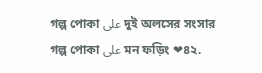গল্প পোকা على দুই অলসের সংসার
গল্প পোকা على মন ফড়িং ❤৪২.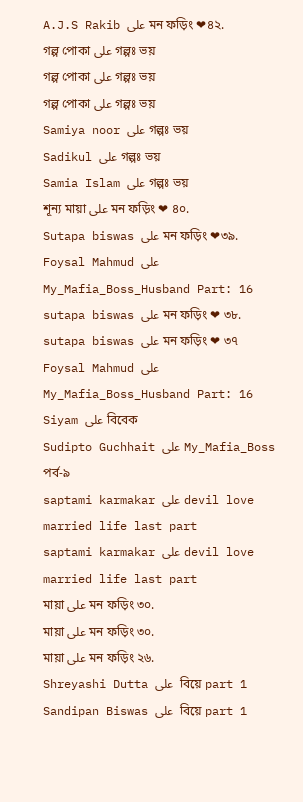A.J.S Rakib على মন ফড়িং ❤৪২.
গল্প পোকা على গল্পঃ ভয়
গল্প পোকা على গল্পঃ ভয়
গল্প পোকা على গল্পঃ ভয়
Samiya noor على গল্পঃ ভয়
Sadikul على গল্পঃ ভয়
Samia Islam على গল্পঃ ভয়
শূন্য মায়া على মন ফড়িং ❤ ৪০.
Sutapa biswas على মন ফড়িং ❤৩৯.
Foysal Mahmud على My_Mafia_Boss_Husband Part: 16
sutapa biswas على মন ফড়িং ❤ ৩৮.
sutapa biswas على মন ফড়িং ❤ ৩৭
Foysal Mahmud على My_Mafia_Boss_Husband Part: 16
Siyam على বিবেক
Sudipto Guchhait على My_Mafia_Boss পর্ব-৯
saptami karmakar على devil love married life last part
saptami karmakar على devil love married life last part
মায়া على মন ফড়িং ৩০.
মায়া على মন ফড়িং ৩০.
মায়া على মন ফড়িং ২৬.
Shreyashi Dutta على  বিয়ে part 1
Sandipan Biswas على  বিয়ে part 1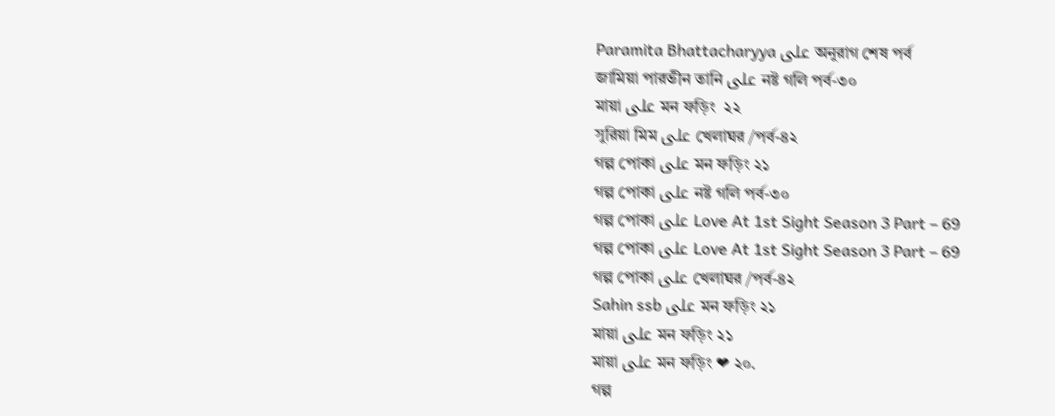Paramita Bhattacharyya على অনুরাগ শেষ পর্ব
জামিয়া পারভীন তানি على নষ্ট গলি পর্ব-৩০
মায়া على মন ফড়িং  ২২
সুরিয়া মিম على খেলাঘর /পর্ব-৪২
গল্প পোকা على মন ফড়িং ২১
গল্প পোকা على নষ্ট গলি পর্ব-৩০
গল্প পোকা على Love At 1st Sight Season 3 Part – 69
গল্প পোকা على Love At 1st Sight Season 3 Part – 69
গল্প পোকা على খেলাঘর /পর্ব-৪২
Sahin ssb على মন ফড়িং ২১
মায়া على মন ফড়িং ২১
মায়া على মন ফড়িং ❤ ২০.
গল্প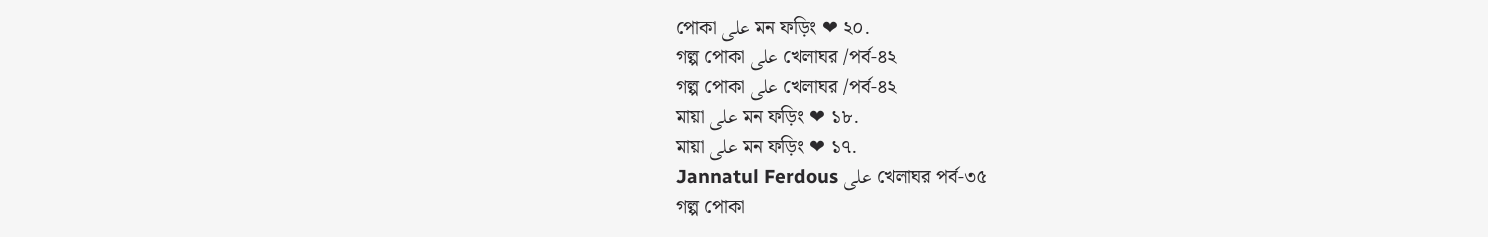পোকা على মন ফড়িং ❤ ২০.
গল্প পোকা على খেলাঘর /পর্ব-৪২
গল্প পোকা على খেলাঘর /পর্ব-৪২
মায়া على মন ফড়িং ❤ ১৮.
মায়া على মন ফড়িং ❤ ১৭.
Jannatul Ferdous على খেলাঘর পর্ব-৩৫
গল্প পোকা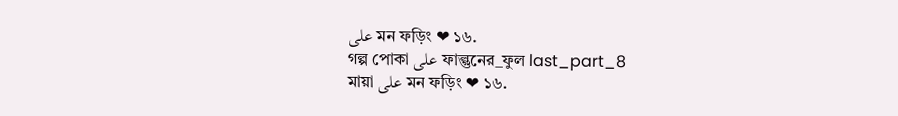على মন ফড়িং ❤ ১৬.
গল্প পোকা على ফাল্গুনের_ফুল last_part_8
মায়া على মন ফড়িং ❤ ১৬.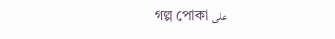গল্প পোকা على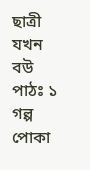ছাত্রী যখন বউ পাঠঃ ১
গল্প পোকা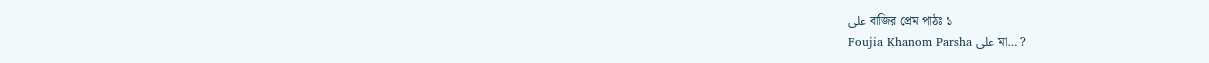على বাজির প্রেম পাঠঃ ১
Foujia Khanom Parsha على মা… ?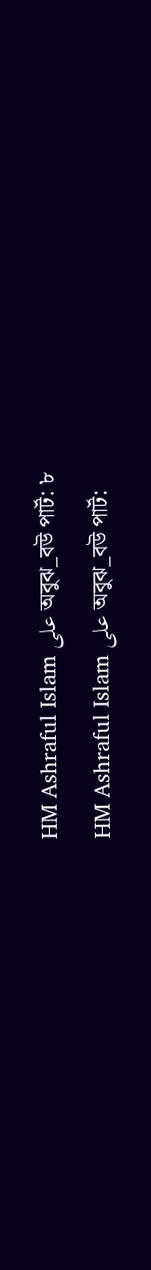HM Ashraful Islam على অবুঝ_বউ পার্ট: ৮
HM Ashraful Islam على অবুঝ_বউ পার্ট: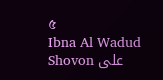৫
Ibna Al Wadud Shovon على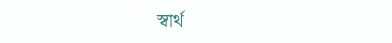স্বার্থ